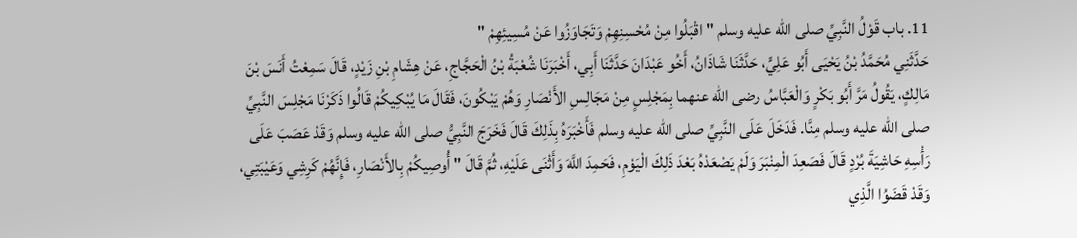11. باب قَوْلُ النَّبِيِّ صلى الله عليه وسلم " اقْبَلُوا مِنْ مُحْسِنِهِمْ وَتَجَاوَزُوا عَنْ مُسِيئِهِمْ "
حَدَّثَنِي مُحَمَّدُ بْنُ يَحْيَى أَبُو عَلِيٍّ، حَدَّثَنَا شَاذَانُ، أَخُو عَبْدَانَ حَدَّثَنَا أَبِي، أَخْبَرَنَا شُعْبَةُ بْنُ الْحَجَّاجِ، عَنْ هِشَامِ بْنِ زَيْدٍ، قَالَ سَمِعْتُ أَنَسَ بْنَ مَالِكٍ، يَقُولُ مَرَّ أَبُو بَكْرٍ وَالْعَبَّاسُ رضى الله عنهما بِمَجْلِسٍ مِنْ مَجَالِسِ الأَنْصَارِ وَهُمْ يَبْكُونَ، فَقَالَ مَا يُبْكِيكُمْ قَالُوا ذَكَرْنَا مَجْلِسَ النَّبِيِّ صلى الله عليه وسلم مِنَّا. فَدَخَلَ عَلَى النَّبِيِّ صلى الله عليه وسلم فَأَخْبَرَهُ بِذَلِكَ قَالَ فَخَرَجَ النَّبِيُّ صلى الله عليه وسلم وَقَدْ عَصَبَ عَلَى رَأْسِهِ حَاشِيَةَ بُرْدٍ قَالَ فَصَعِدَ الْمِنْبَرَ وَلَمْ يَصْعَدْهُ بَعْدَ ذَلِكَ الْيَوْمِ، فَحَمِدَ اللَّهَ وَأَثْنَى عَلَيْهِ، ثُمَّ قَالَ " أُوصِيكُمْ بِالأَنْصَارِ، فَإِنَّهُمْ كَرِشِي وَعَيْبَتِي، وَقَدْ قَضَوُا الَّذِي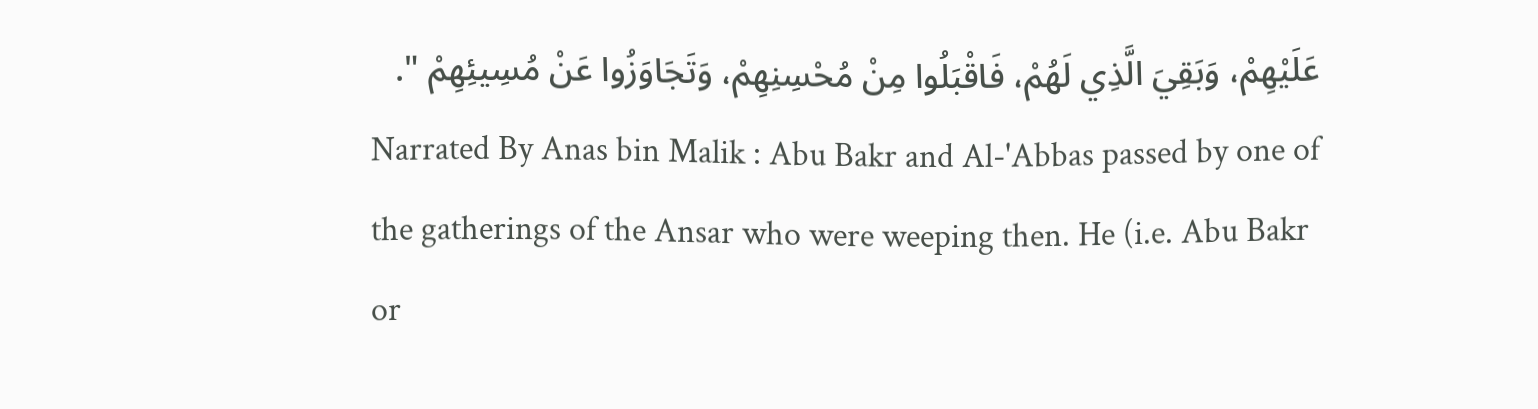عَلَيْهِمْ، وَبَقِيَ الَّذِي لَهُمْ، فَاقْبَلُوا مِنْ مُحْسِنِهِمْ، وَتَجَاوَزُوا عَنْ مُسِيئِهِمْ ".
Narrated By Anas bin Malik : Abu Bakr and Al-'Abbas passed by one of the gatherings of the Ansar who were weeping then. He (i.e. Abu Bakr or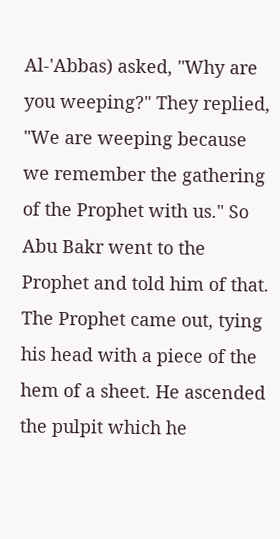Al-'Abbas) asked, "Why are you weeping?" They replied, "We are weeping because we remember the gathering of the Prophet with us." So Abu Bakr went to the Prophet and told him of that. The Prophet came out, tying his head with a piece of the hem of a sheet. He ascended the pulpit which he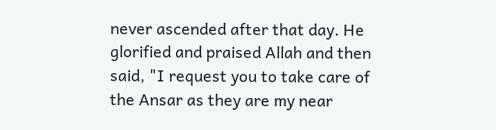never ascended after that day. He glorified and praised Allah and then said, "I request you to take care of the Ansar as they are my near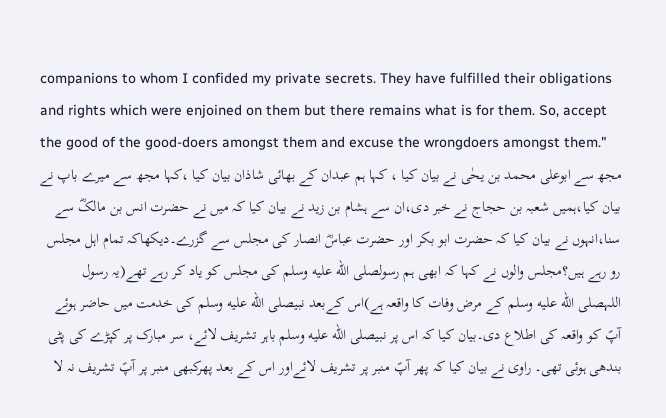companions to whom I confided my private secrets. They have fulfilled their obligations and rights which were enjoined on them but there remains what is for them. So, accept the good of the good-doers amongst them and excuse the wrongdoers amongst them."
مجھ سے ابوعلی محمد بن یحٰی نے بیان کیا ، کہا ہم عبدان کے بھائی شاذان بیان کیا ،کہا مجھ سے میرے باپ نے بیان کیا،ہمیں شعبہ بن حجاج نے خبر دی،ان سے ہشام بن زید نے بیان کیا کہ میں نے حضرت انس بن مالکؓ سے سنا،انہوں نے بیان کیا کہ حضرت ابو بکر اور حضرت عباسؓ انصار کی مجلس سے گزرے۔دیکھاکہ تمام اہل مجلس رو رہے ہیں؟مجلس والوں نے کہا کہ ابھی ہم رسولصلى الله عليه وسلم کی مجلس کو یاد کر رہے تھے(یہ رسول اللہصلى الله عليه وسلم کے مرض وفات کا واقعہ ہے)اس کےبعد نبیصلى الله عليه وسلم کی خدمت میں حاضر ہوئے آپؑ کو واقعہ کی اطلاع دی۔بیان کیا کہ اس پر نبیصلى الله عليه وسلم باہر تشریف لائے، سر مبارک پر کپڑے کی پٹی بندھی ہوئی تھی۔ راوی نے بیان کیا کہ پھر آپؑ منبر پر تشریف لائےاور اس کے بعد پھرکبھی منبر پر آپؑ تشریف نہ لا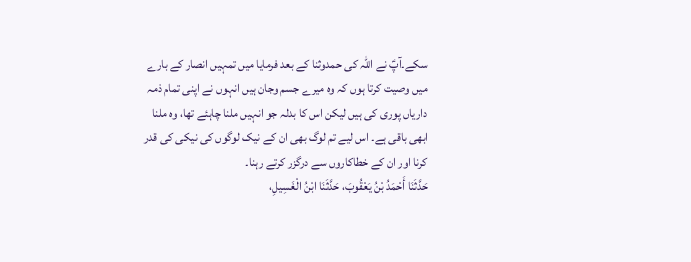سکے۔آپؑ نے اللہ کی حمدوثنا کے بعد فرمایا میں تمہیں انصار کے بارے میں وصیت کرتا ہوں کہ وہ میرے جسم وجان ہیں انہوں نے اپنی تمام ذمہ داریاں پوری کی ہیں لیکن اس کا بدلہ جو انہیں ملنا چاہئے تھا، وہ ملنا ابھی باقی ہے۔ اس لیے تم لوگ بھی ان کے نیک لوگوں کی نیکی کی قدر کرنا اور ان کے خطاکاروں سے درگزر کرتے رہنا۔
حَدَّثَنَا أَحْمَدُ بْنُ يَعْقُوبَ، حَدَّثَنَا ابْنُ الْغَسِيلِ،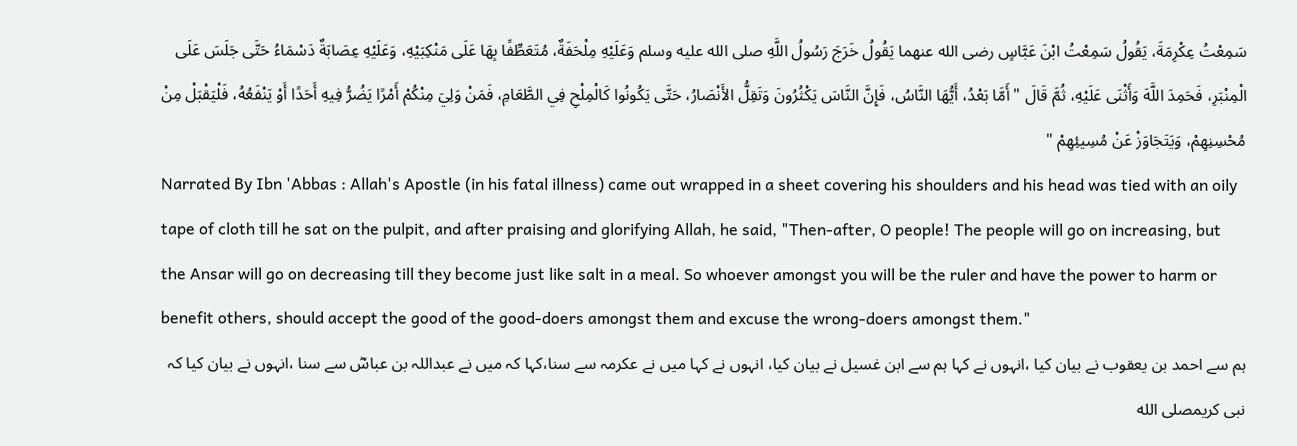سَمِعْتُ عِكْرِمَةَ، يَقُولُ سَمِعْتُ ابْنَ عَبَّاسٍ رضى الله عنهما يَقُولُ خَرَجَ رَسُولُ اللَّهِ صلى الله عليه وسلم وَعَلَيْهِ مِلْحَفَةٌ، مُتَعَطِّفًا بِهَا عَلَى مَنْكِبَيْهِ، وَعَلَيْهِ عِصَابَةٌ دَسْمَاءُ حَتَّى جَلَسَ عَلَى الْمِنْبَرِ، فَحَمِدَ اللَّهَ وَأَثْنَى عَلَيْهِ، ثُمَّ قَالَ " أَمَّا بَعْدُ، أَيُّهَا النَّاسُ، فَإِنَّ النَّاسَ يَكْثُرُونَ وَتَقِلُّ الأَنْصَارُ، حَتَّى يَكُونُوا كَالْمِلْحِ فِي الطَّعَامِ، فَمَنْ وَلِيَ مِنْكُمْ أَمْرًا يَضُرُّ فِيهِ أَحَدًا أَوْ يَنْفَعُهُ، فَلْيَقْبَلْ مِنْ مُحْسِنِهِمْ، وَيَتَجَاوَزْ عَنْ مُسِيئِهِمْ "
Narrated By Ibn 'Abbas : Allah's Apostle (in his fatal illness) came out wrapped in a sheet covering his shoulders and his head was tied with an oily tape of cloth till he sat on the pulpit, and after praising and glorifying Allah, he said, "Then-after, O people! The people will go on increasing, but the Ansar will go on decreasing till they become just like salt in a meal. So whoever amongst you will be the ruler and have the power to harm or benefit others, should accept the good of the good-doers amongst them and excuse the wrong-doers amongst them."
ہم سے احمد بن یعقوب نے بیان کیا ،انہوں نے کہا ہم سے ابن غسیل نے بیان کیا، انہوں نے کہا میں نے عکرمہ سے سنا،کہا کہ میں نے عبداللہ بن عباسؓ سے سنا ،انہوں نے بیان کیا کہ نبی کریمصلى الله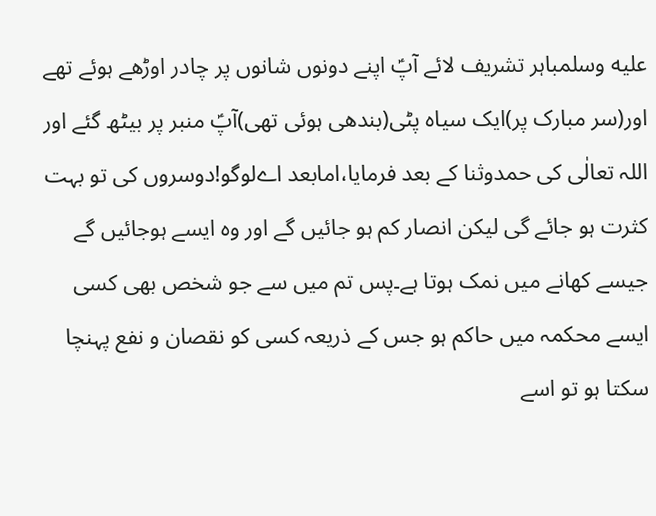عليه وسلمباہر تشریف لائے آپؑ اپنے دونوں شانوں پر چادر اوڑھے ہوئے تھے اور(سر مبارک پر)ایک سیاہ پٹی(بندھی ہوئی تھی)آپؑ منبر پر بیٹھ گئے اور اللہ تعالٰی کی حمدوثنا کے بعد فرمایا،امابعد اےلوگو!دوسروں کی تو بہت کثرت ہو جائے گی لیکن انصار کم ہو جائیں گے اور وہ ایسے ہوجائیں گے جیسے کھانے میں نمک ہوتا ہے۔پس تم میں سے جو شخص بھی کسی ایسے محکمہ میں حاکم ہو جس کے ذریعہ کسی کو نقصان و نفع پہنچا سکتا ہو تو اسے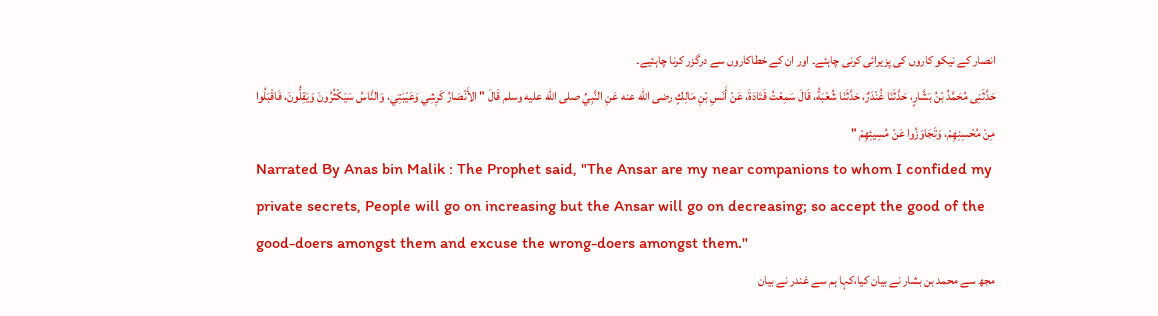انصار کے نیکو کاروں کی پزیرائی کرنی چاہئے۔ اور ان کے خطاکاروں سے درگزر کرنا چاہئیے۔
حَدَّثَنِى مُحَمَّدُ بْنُ بَشَّارٍ، حَدَّثَنَا غُنْدَرٌ، حَدَّثَنَا شُعْبَةُ، قَالَ سَمِعْتُ قَتَادَةَ، عَنْ أَنَسِ بْنِ مَالِكٍ رضى الله عنه عَنِ النَّبِيِّ صلى الله عليه وسلم قَالَ " الأَنْصَارُ كَرِشِي وَعَيْبَتِي، وَالنَّاسُ سَيَكْثُرُونَ وَيَقِلُّونَ، فَاقْبَلُوا مِنْ مُحْسِنِهِمْ، وَتَجَاوَزُوا عَنْ مُسِيئِهِمْ "
Narrated By Anas bin Malik : The Prophet said, "The Ansar are my near companions to whom I confided my private secrets, People will go on increasing but the Ansar will go on decreasing; so accept the good of the good-doers amongst them and excuse the wrong-doers amongst them."
مجھ سے محمد بن بشار نے بیان کیا،کہا ہم سے غندر نے بیان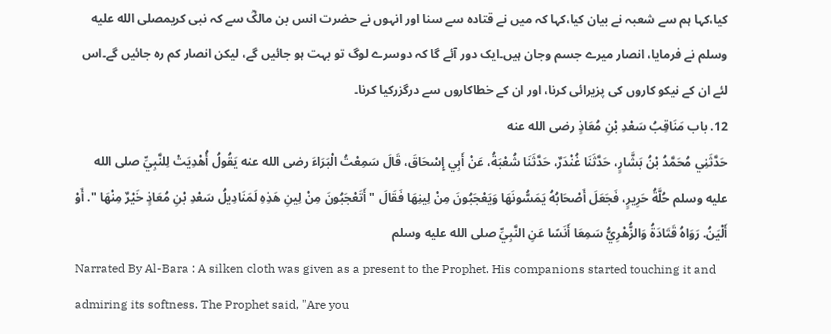کیا،کہا ہم سے شعبہ نے بیان کیا،کہا کہ میں نے قتادہ سے سنا اور انہوں نے حضرت انس بن مالکؓ سے کہ نبی کریمصلى الله عليه وسلم نے فرمایا، انصار میرے جسم وجان ہیں۔ایک دور آئے گا کہ دوسرے لوگ تو بہت ہو جائیں گے، لیکن انصار کم رہ جائیں گے۔اس لئے ان کے نیکو کاروں کی پزیرائی کرنا، اور ان کے خطاکاروں سے درگزرکیا کرنا۔
12. باب مَنَاقِبُ سَعْدِ بْنِ مُعَاذٍ رضى الله عنه
حَدَّثَنِي مُحَمَّدُ بْنُ بَشَّارٍ، حَدَّثَنَا غُنْدَرٌ، حَدَّثَنَا شُعْبَةُ، عَنْ أَبِي إِسْحَاقَ، قَالَ سَمِعْتُ الْبَرَاءَ رضى الله عنه يَقُولُ أُهْدِيَتْ لِلنَّبِيِّ صلى الله عليه وسلم حُلَّةُ حَرِيرٍ، فَجَعَلَ أَصْحَابُهُ يَمَسُّونَهَا وَيَعْجَبُونَ مِنْ لِينِهَا فَقَالَ " أَتَعْجَبُونَ مِنْ لِينِ هَذِهِ لَمَنَادِيلُ سَعْدِ بْنِ مُعَاذٍ خَيْرٌ مِنْهَا ". أَوْ أَلْيَنُ. رَوَاهُ قَتَادَةُ وَالزُّهْرِيُّ سَمِعَا أَنَسًا عَنِ النَّبِيِّ صلى الله عليه وسلم
Narrated By Al-Bara : A silken cloth was given as a present to the Prophet. His companions started touching it and admiring its softness. The Prophet said, "Are you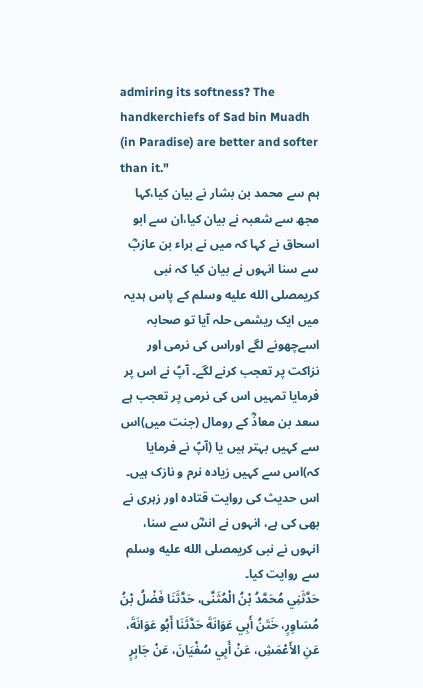admiring its softness? The handkerchiefs of Sad bin Muadh (in Paradise) are better and softer than it."
ہم سے محمد بن بشار نے بیان کیا،کہا مجھ سے شعبہ نے بیان کیا،ان سے ابو اسحاق نے کہا کہ میں نے براء بن عازبؓ سے سنا انہوں نے بیان کیا کہ نبی کریمصلى الله عليه وسلم کے پاس ہدیہ میں ایک ریشمی حلہ آیا تو صحابہ اسےچھونے لگے اوراس کی نرمی اور نزاکت پر تعجب کرنے لگے۔ آپؑ نے اس پر فرمایا تمہیں اس کی نرمی پر تعجب ہے سعد بن معاذؓ کے رومال (جنت میں)اس سے کہیں بہتر ہیں یا (آپؑ نے فرمایا کہ)اس سے کہیں زیادہ نرم و نازک ہیں۔ اس حدیث کی روایت قتادہ اور زہری نے بھی کی ہے، انہوں نے انسؓ سے سنا، انہوں نے نبی کریمصلى الله عليه وسلم سے روایت کیا۔
حَدَّثَنِي مُحَمَّدُ بْنُ الْمُثَنَّى، حَدَّثَنَا فَضْلُ بْنُ مُسَاوِرٍ، خَتَنُ أَبِي عَوَانَةَ حَدَّثَنَا أَبُو عَوَانَةَ، عَنِ الأَعْمَشِ، عَنْ أَبِي سُفْيَانَ، عَنْ جَابِرٍ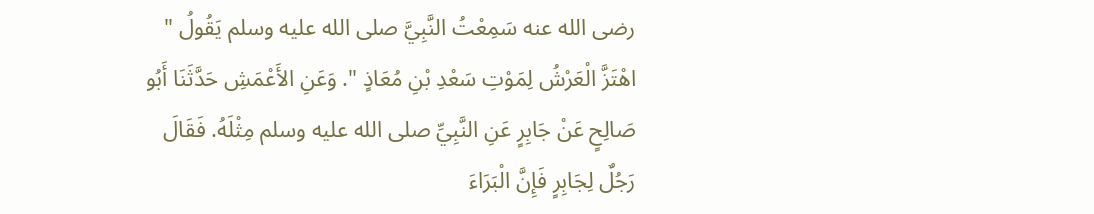رضى الله عنه سَمِعْتُ النَّبِيَّ صلى الله عليه وسلم يَقُولُ " اهْتَزَّ الْعَرْشُ لِمَوْتِ سَعْدِ بْنِ مُعَاذٍ ". وَعَنِ الأَعْمَشِ حَدَّثَنَا أَبُو صَالِحٍ عَنْ جَابِرٍ عَنِ النَّبِيِّ صلى الله عليه وسلم مِثْلَهُ. فَقَالَ رَجُلٌ لِجَابِرٍ فَإِنَّ الْبَرَاءَ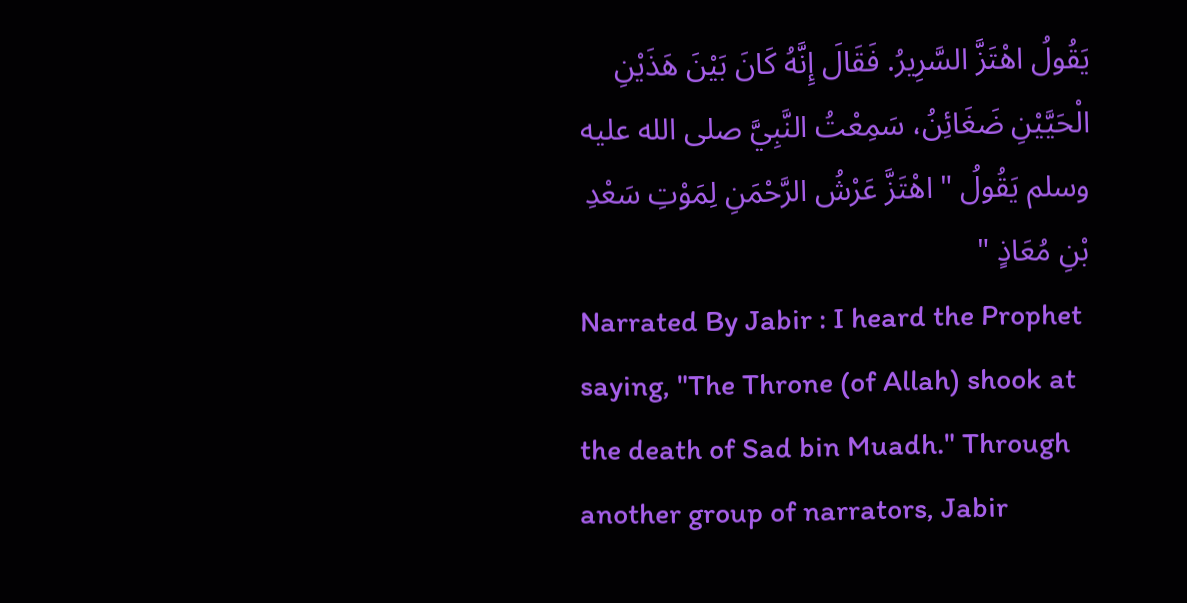يَقُولُ اهْتَزَّ السَّرِيرُ. فَقَالَ إِنَّهُ كَانَ بَيْنَ هَذَيْنِ الْحَيَّيْنِ ضَغَائِنُ، سَمِعْتُ النَّبِيَّ صلى الله عليه وسلم يَقُولُ " اهْتَزَّ عَرْشُ الرَّحْمَنِ لِمَوْتِ سَعْدِ بْنِ مُعَاذٍ "
Narrated By Jabir : I heard the Prophet saying, "The Throne (of Allah) shook at the death of Sad bin Muadh." Through another group of narrators, Jabir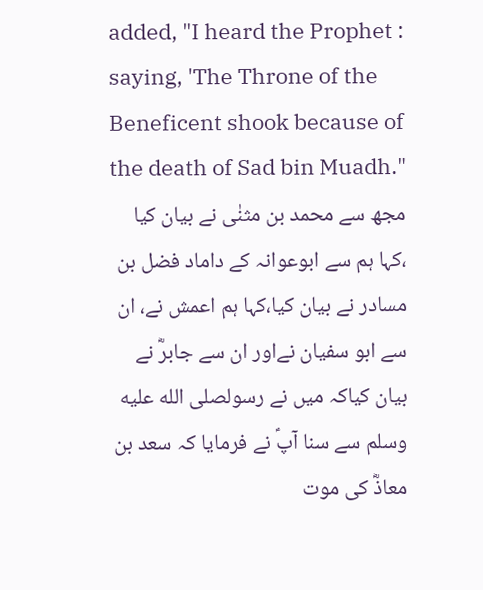added, "I heard the Prophet : saying, 'The Throne of the Beneficent shook because of the death of Sad bin Muadh."
مجھ سے محمد بن مثنٰی نے بیان کیا ،کہا ہم سے ابوعوانہ کے داماد فضل بن مسادر نے بیان کیا،کہا ہم اعمش نے، ان سے ابو سفیان نےاور ان سے جابرؓ نے بیان کیاکہ میں نے رسولصلى الله عليه وسلم سے سنا آپؑ نے فرمایا کہ سعد بن معاذؓ کی موت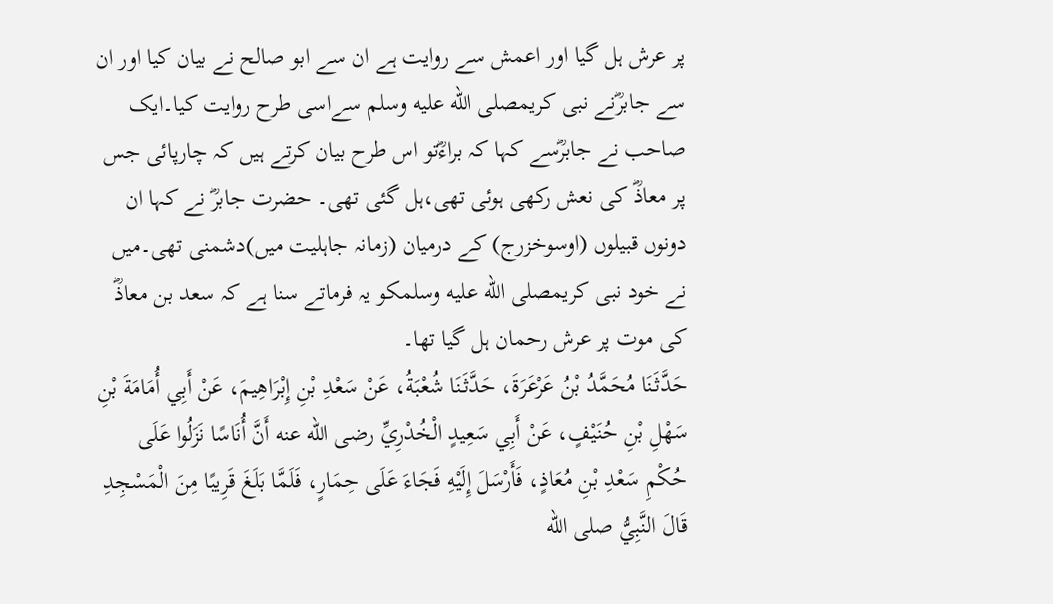پر عرش ہل گیا اور اعمش سے روایت ہے ان سے ابو صالح نے بیان کیا اور ان سے جابرؓنے نبی کریمصلى الله عليه وسلم سےاسی طرح روایت کیا۔ایک صاحب نے جابرؓسے کہا کہ براءؓتو اس طرح بیان کرتے ہیں کہ چارپائی جس پر معاذؓ کی نعش رکھی ہوئی تھی،ہل گئی تھی۔ حضرت جابرؓ نے کہا ان دونوں قبیلوں (اوسوخزرج) کے درمیان (زمانہ جاہلیت میں)دشمنی تھی۔میں نے خود نبی کریمصلى الله عليه وسلمکو یہ فرماتے سنا ہے کہ سعد بن معاذؓ کی موت پر عرش رحمان ہل گیا تھا۔
حَدَّثَنَا مُحَمَّدُ بْنُ عَرْعَرَةَ، حَدَّثَنَا شُعْبَةُ، عَنْ سَعْدِ بْنِ إِبْرَاهِيمَ، عَنْ أَبِي أُمَامَةَ بْنِ سَهْلِ بْنِ حُنَيْفٍ، عَنْ أَبِي سَعِيدٍ الْخُدْرِيِّ رضى الله عنه أَنَّ أُنَاسًا نَزَلُوا عَلَى حُكْمِ سَعْدِ بْنِ مُعَاذٍ، فَأَرْسَلَ إِلَيْهِ فَجَاءَ عَلَى حِمَارٍ، فَلَمَّا بَلَغَ قَرِيبًا مِنَ الْمَسْجِدِ قَالَ النَّبِيُّ صلى الله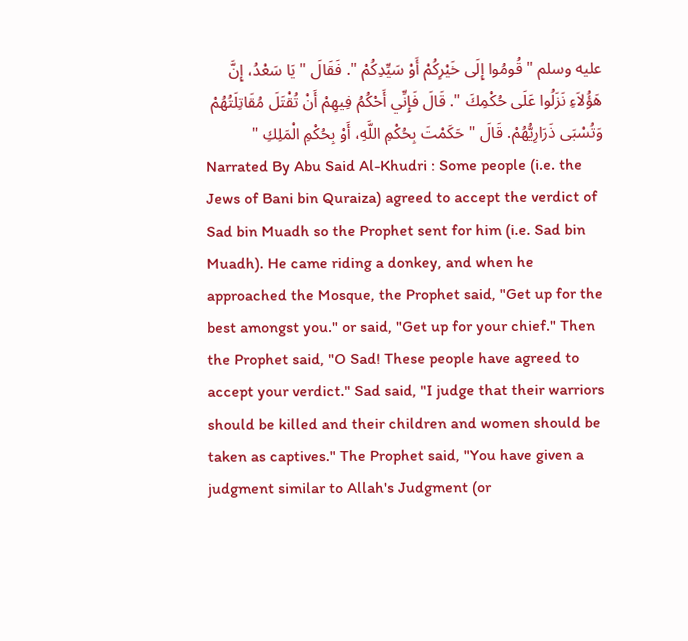عليه وسلم " قُومُوا إِلَى خَيْرِكُمْ أَوْ سَيِّدِكُمْ ". فَقَالَ " يَا سَعْدُ، إِنَّ هَؤُلاَءِ نَزَلُوا عَلَى حُكْمِكَ ". قَالَ فَإِنِّي أَحْكُمُ فِيهِمْ أَنْ تُقْتَلَ مُقَاتِلَتُهُمْ وَتُسْبَى ذَرَارِيُّهُمْ. قَالَ " حَكَمْتَ بِحُكْمِ اللَّهِ، أَوْ بِحُكْمِ الْمَلِكِ "
Narrated By Abu Said Al-Khudri : Some people (i.e. the Jews of Bani bin Quraiza) agreed to accept the verdict of Sad bin Muadh so the Prophet sent for him (i.e. Sad bin Muadh). He came riding a donkey, and when he approached the Mosque, the Prophet said, "Get up for the best amongst you." or said, "Get up for your chief." Then the Prophet said, "O Sad! These people have agreed to accept your verdict." Sad said, "I judge that their warriors should be killed and their children and women should be taken as captives." The Prophet said, "You have given a judgment similar to Allah's Judgment (or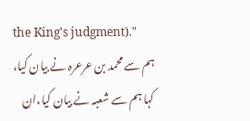the King's judgment)."
ہم سے محمد بن عرعرہ نے بیان کیا، کہا ہم سے شعبہ نے بیان کیا،ان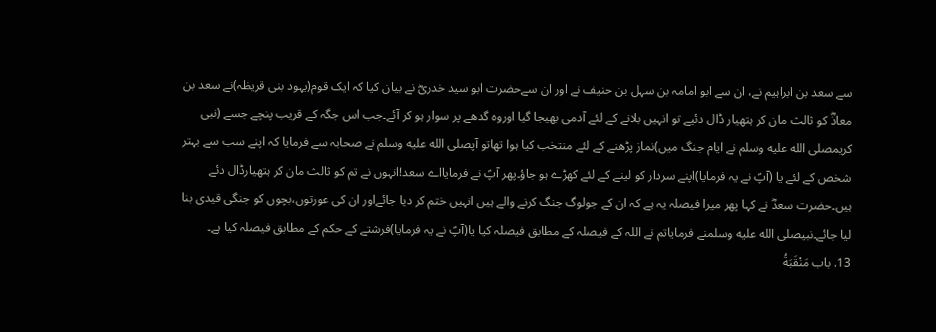سے سعد بن ابراہیم نے، ان سے ابو امامہ بن سہل بن حنیف نے اور ان سےحضرت ابو سید خدریؓ نے بیان کیا کہ ایک قوم(یہود بنی قریظہ)نے سعد بن معاذؓ کو ثالث مان کر ہتھیار ڈال دئیے تو انہیں بلانے کے لئے آدمی بھیجا گیا اوروہ گدھے پر سوار ہو کر آئے۔جب اس جگہ کے قریب پنچے جسے (نبی کریمصلى الله عليه وسلم نے ایام جنگ میں)نماز پڑھنے کے لئے منتخب کیا ہوا تھاتو آپصلى الله عليه وسلم نے صحابہ سے فرمایا کہ اپنے سب سے بہتر شخص کے لئے یا (آپؑ نے یہ فرمایا)اپنے سردار کو لینے کے لئے کھڑے ہو جاؤ۔پھر آپؑ نے فرمایااے سعد!انہوں نے تم کو ثالث مان کر ہتھیارڈال دئے ہیں۔حضرت سعدؓ نے کہا پھر میرا فیصلہ یہ ہے کہ ان کے جولوگ جنگ کرنے والے ہیں انہیں ختم کر دیا جائےاور ان کی عورتوں،بچوں کو جنگی قیدی بنا لیا جائے۔نبیصلى الله عليه وسلمنے فرمایاتم نے اللہ کے فیصلہ کے مطابق فیصلہ کیا یا(آپؑ نے یہ فرمایا)فرشتے کے حکم کے مطابق فیصلہ کیا ہے۔
13. باب مَنْقَبَةُ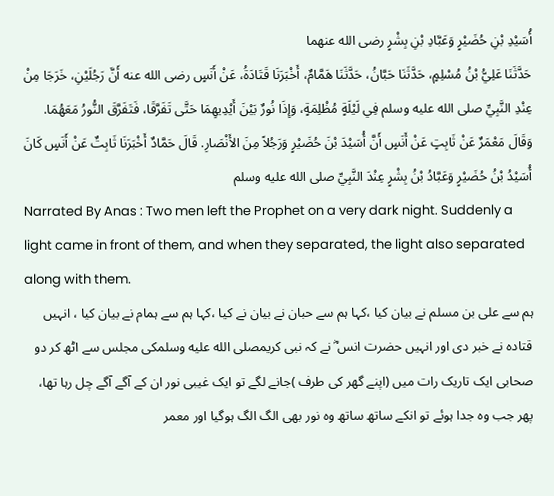أُسَيْدِ بْنِ حُضَيْرٍ وَعَبَّادِ بْنِ بِشْرٍ رضى الله عنهما
حَدَّثَنَا عَلِيُّ بْنُ مُسْلِمٍ، حَدَّثَنَا حَبَّانُ، حَدَّثَنَا هَمَّامٌ، أَخْبَرَنَا قَتَادَةُ، عَنْ أَنَسٍ رضى الله عنه أَنَّ رَجُلَيْنِ، خَرَجَا مِنْ عِنْدِ النَّبِيِّ صلى الله عليه وسلم فِي لَيْلَةٍ مُظْلِمَةٍ، وَإِذَا نُورٌ بَيْنَ أَيْدِيهِمَا حَتَّى تَفَرَّقَا، فَتَفَرَّقَ النُّورُ مَعَهُمَا. وَقَالَ مَعْمَرٌ عَنْ ثَابِتٍ عَنْ أَنَسٍ أَنَّ أُسَيْدَ بْنَ حُضَيْرٍ وَرَجُلاً مِنَ الأَنْصَارِ. قَالَ حَمَّادٌ أَخْبَرَنَا ثَابِتٌ عَنْ أَنَسٍ كَانَ أُسَيْدُ بْنُ حُضَيْرٍ وَعَبَّادُ بْنُ بِشْرٍ عِنْدَ النَّبِيِّ صلى الله عليه وسلم
Narrated By Anas : Two men left the Prophet on a very dark night. Suddenly a light came in front of them, and when they separated, the light also separated along with them.
ہم سے علی بن مسلم نے بیان کیا ،کہا ہم سے حبان نے بیان نے کیا ،کہا ہم سے ہمام نے بیان کیا ، انہیں قتادہ نے خبر دی اور انہیں حضرت انس ؓ نے کہ نبی کریمصلى الله عليه وسلمکی مجلس سے اٹھ کر دو صحابی ایک تاریک رات میں (اپنے گھر کی طرف )جانے لگے تو ایک غیبی نور ان کے آگے آگے چل رہا تھا، پھر جب وہ جدا ہوئے تو انکے ساتھ ساتھ وہ نور بھی الگ الگ ہوگیا اور معمر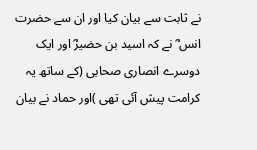نے ثابت سے بیان کیا اور ان سے حضرت انس ؓ نے کہ اسید بن حضیرؓ اور ایک دوسرے انصاری صحابی (کے ساتھ یہ کرامت پیش آئی تھی )اور حماد نے بیان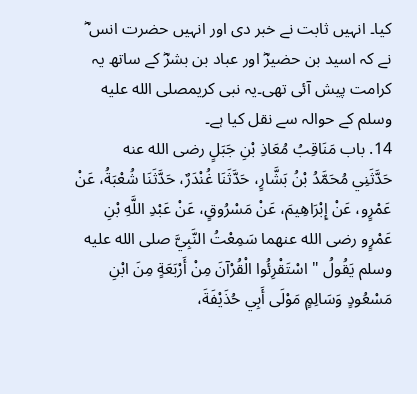کیا۔ انہیں ثابت نے خبر دی اور انہیں حضرت انس ؓ نے کہ اسید بن حضیرؓ اور عباد بن بشرؓ کے ساتھ یہ کرامت پیش آئی تھی۔یہ نبی کریمصلى الله عليه وسلم کے حوالہ سے نقل کیا ہے۔
14. باب مَنَاقِبُ مُعَاذِ بْنِ جَبَلٍ رضى الله عنه
حَدَّثَنِي مُحَمَّدُ بْنُ بَشَّارٍ، حَدَّثَنَا غُنْدَرٌ، حَدَّثَنَا شُعْبَةُ، عَنْ عَمْرٍو، عَنْ إِبْرَاهِيمَ، عَنْ مَسْرُوقٍ، عَنْ عَبْدِ اللَّهِ بْنِ عَمْرٍو رضى الله عنهما سَمِعْتُ النَّبِيَّ صلى الله عليه وسلم يَقُولُ " اسْتَقْرِئُوا الْقُرْآنَ مِنْ أَرْبَعَةٍ مِنَ ابْنِ مَسْعُودٍ وَسَالِمٍ مَوْلَى أَبِي حُذَيْفَةَ،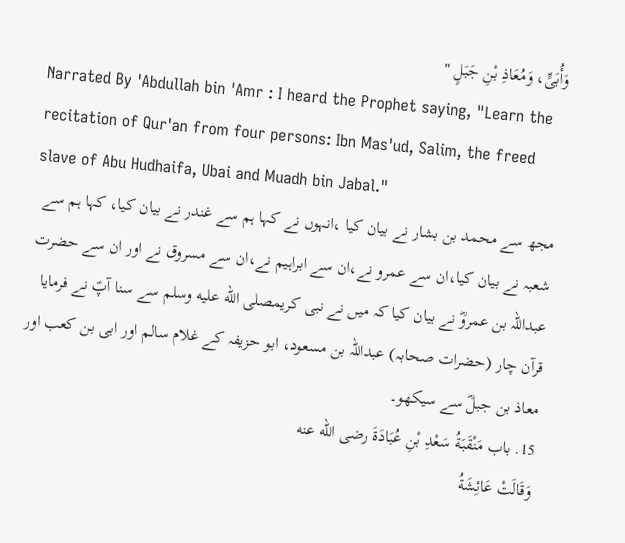وَأُبَىٍّ، وَمُعَاذِ بْنِ جَبَلٍ "
Narrated By 'Abdullah bin 'Amr : I heard the Prophet saying, "Learn the recitation of Qur'an from four persons: Ibn Mas'ud, Salim, the freed slave of Abu Hudhaifa, Ubai and Muadh bin Jabal."
مجھ سے محمد بن بشار نے بیان کیا ،انہوں نے کہا ہم سے غندر نے بیان کیا، کہا ہم سے شعبہ نے بیان کیا،ان سے عمرو نے،ان سے ابراہیم نے،ان سے مسروق نے اور ان سے حضرت عبداللہ بن عمروؓ نے بیان کیا کہ میں نے نبی کریمصلى الله عليه وسلم سے سنا آپؑ نے فرمایا قرآن چار (حضرات صحابہ) عبداللہ بن مسعود، ابو حزیفہ کے غلام سالم اور ابی بن کعب اور معاذ بن جبلؓ سے سیکھو۔
15. باب مَنْقَبَةُ سَعْدِ بْنِ عُبَادَةَ رضى الله عنه
وَقَالَتْ عَائِشَةُ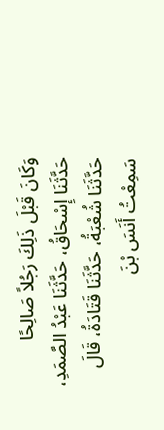وَكَانَ قَبْلَ ذَلِكَ رَجُلاً صَالِحًا
حَدَّثَنَا إِسْحَاقُ، حَدَّثَنَا عَبْدُ الصَّمَدِ، حَدَّثَنَا شُعْبَةُ، حَدَّثَنَا قَتَادَةُ، قَالَ سَمِعْتُ أَنَسَ بْنَ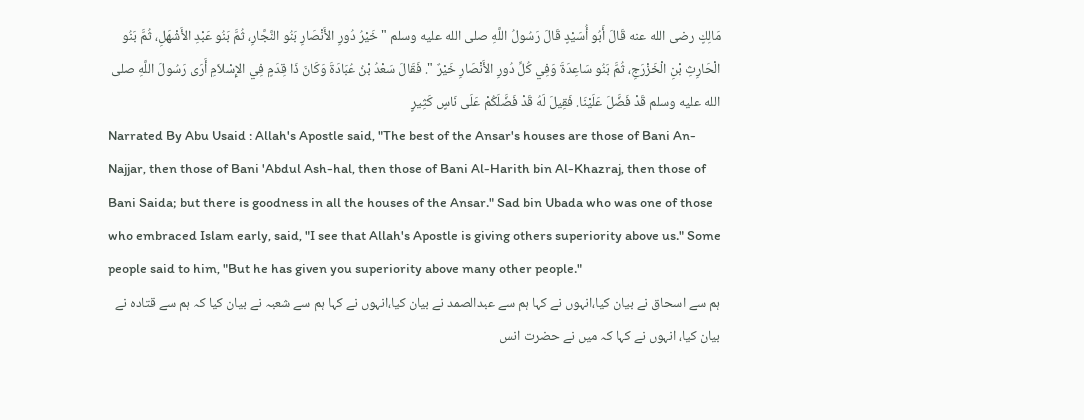مَالِكٍ رضى الله عنه قَالَ أَبُو أُسَيْدٍ قَالَ رَسُولُ اللَّهِ صلى الله عليه وسلم " خَيْرُ دُورِ الأَنْصَارِ بَنُو النَّجَّارِ، ثُمَّ بَنُو عَبْدِ الأَشْهَلِ، ثُمَّ بَنُو الْحَارِثِ بْنِ الْخَزْرَجِ، ثُمَّ بَنُو سَاعِدَةَ وَفِي كُلِّ دُورِ الأَنْصَارِ خَيْرٌ ". فَقَالَ سَعْدُ بْنُ عُبَادَةَ وَكَانَ ذَا قِدَمٍ فِي الإِسْلاَمِ أَرَى رَسُولَ اللَّهِ صلى الله عليه وسلم قَدْ فَضَّلَ عَلَيْنَا. فَقِيلَ لَهُ قَدْ فَضَّلَكُمْ عَلَى نَاسٍ كَثِيرٍ
Narrated By Abu Usaid : Allah's Apostle said, "The best of the Ansar's houses are those of Bani An-Najjar, then those of Bani 'Abdul Ash-hal, then those of Bani Al-Harith bin Al-Khazraj, then those of Bani Saida; but there is goodness in all the houses of the Ansar." Sad bin Ubada who was one of those who embraced Islam early, said, "I see that Allah's Apostle is giving others superiority above us." Some people said to him, "But he has given you superiority above many other people."
ہم سے اسحاق نے بیان کیا،انہوں نے کہا ہم سے عبدالصمد نے بیان کیا،انہوں نے کہا ہم سے شعبہ نے بیان کیا کہ ہم سے قتادہ نے بیان کیا، انہوں نے کہا کہ میں نے حضرت انس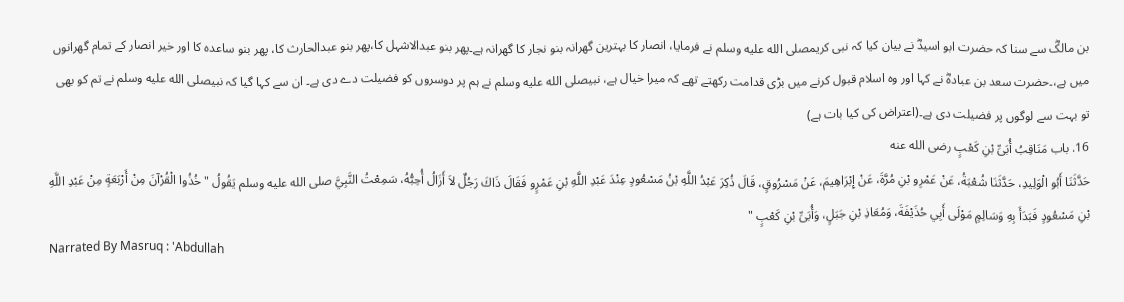بن مالکؓ سے سنا کہ حضرت ابو اسیدؓ نے بیان کیا کہ نبی کریمصلى الله عليه وسلم نے فرمایا، انصار کا بہترین گھرانہ بنو نجار کا گھرانہ ہے۔پھر بنو عبدالاشہل کا،پھر بنو عبدالحارث کا، پھر بنو ساعدہ کا اور خیر انصار کے تمام گھرانوں میں ہے،۔حضرت سعد بن عبادہؓ نے کہا اور وہ اسلام قبول کرنے میں بڑی قدامت رکھتے تھے کہ میرا خیال ہے، نبیصلى الله عليه وسلم نے ہم پر دوسروں کو فضیلت دے دی ہے۔ ان سے کہا گیا کہ نبیصلى الله عليه وسلم نے تم کو بھی تو بہت سے لوگوں پر فضیلت دی ہے۔(اعتراض کی کیا بات ہے)
16. باب مَنَاقِبُ أُبَىِّ بْنِ كَعْبٍ رضى الله عنه
حَدَّثَنَا أَبُو الْوَلِيدِ، حَدَّثَنَا شُعْبَةُ، عَنْ عَمْرِو بْنِ مُرَّةَ، عَنْ إِبْرَاهِيمَ، عَنْ مَسْرُوقٍ، قَالَ ذُكِرَ عَبْدُ اللَّهِ بْنُ مَسْعُودٍ عِنْدَ عَبْدِ اللَّهِ بْنِ عَمْرٍو فَقَالَ ذَاكَ رَجُلٌ لاَ أَزَالُ أُحِبُّهُ، سَمِعْتُ النَّبِيَّ صلى الله عليه وسلم يَقُولُ " خُذُوا الْقُرْآنَ مِنْ أَرْبَعَةٍ مِنْ عَبْدِ اللَّهِ بْنِ مَسْعُودٍ فَبَدَأَ بِهِ وَسَالِمٍ مَوْلَى أَبِي حُذَيْفَةَ، وَمُعَاذِ بْنِ جَبَلٍ، وَأُبَىِّ بْنِ كَعْبٍ "
Narrated By Masruq : 'Abdullah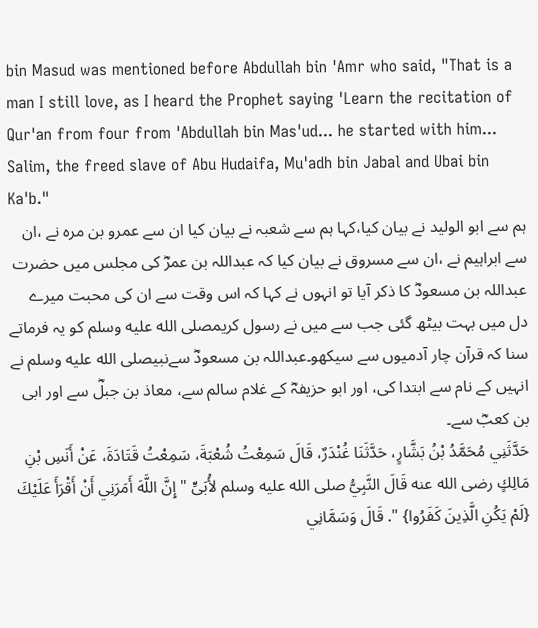bin Masud was mentioned before Abdullah bin 'Amr who said, "That is a man I still love, as I heard the Prophet saying 'Learn the recitation of Qur'an from four from 'Abdullah bin Mas'ud... he started with him... Salim, the freed slave of Abu Hudaifa, Mu'adh bin Jabal and Ubai bin Ka'b."
ہم سے ابو الولید نے بیان کیا،کہا ہم سے شعبہ نے بیان کیا ان سے عمرو بن مرہ نے ،ان سے ابراہیم نے ،ان سے مسروق نے بیان کیا کہ عبداللہ بن عمرؓ کی مجلس میں حضرت عبداللہ بن مسعودؓ کا ذکر آیا تو انہوں نے کہا کہ اس وقت سے ان کی محبت میرے دل میں بہت بیٹھ گئی جب سے میں نے رسول کریمصلى الله عليه وسلم کو یہ فرماتے سنا کہ قرآن چار آدمیوں سے سیکھو۔عبداللہ بن مسعودؓ سےنبیصلى الله عليه وسلم نے انہیں کے نام سے ابتدا کی، اور ابو حزیفہؓ کے غلام سالم سے، معاذ بن جبلؓ سے اور ابی بن کعبؓ سے۔
حَدَّثَنِي مُحَمَّدُ بْنُ بَشَّارٍ، حَدَّثَنَا غُنْدَرٌ، قَالَ سَمِعْتُ شُعْبَةَ، سَمِعْتُ قَتَادَةَ، عَنْ أَنَسِ بْنِ مَالِكٍ رضى الله عنه قَالَ النَّبِيُّ صلى الله عليه وسلم لأُبَىٍّ " إِنَّ اللَّهَ أَمَرَنِي أَنْ أَقْرَأَ عَلَيْكَ {لَمْ يَكُنِ الَّذِينَ كَفَرُوا} ". قَالَ وَسَمَّانِي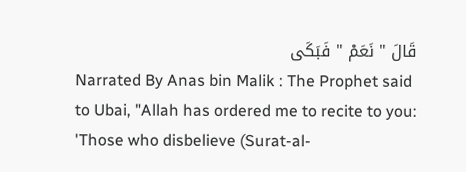قَالَ " نَعَمْ " فَبَكَى
Narrated By Anas bin Malik : The Prophet said to Ubai, "Allah has ordered me to recite to you: 'Those who disbelieve (Surat-al-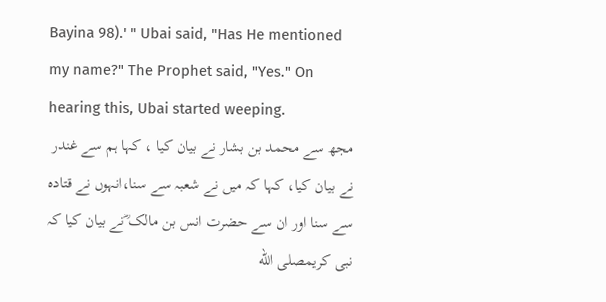Bayina 98).' " Ubai said, "Has He mentioned my name?" The Prophet said, "Yes." On hearing this, Ubai started weeping.
مجھ سے محمد بن بشار نے بیان کیا ، کہا ہم سے غندر نے بیان کیا، کہا کہ میں نے شعبہ سے سنا،انہوں نے قتادہ سے سنا اور ان سے حضرت انس بن مالک ؓنے بیان کیا کہ نبی کریمصلى الله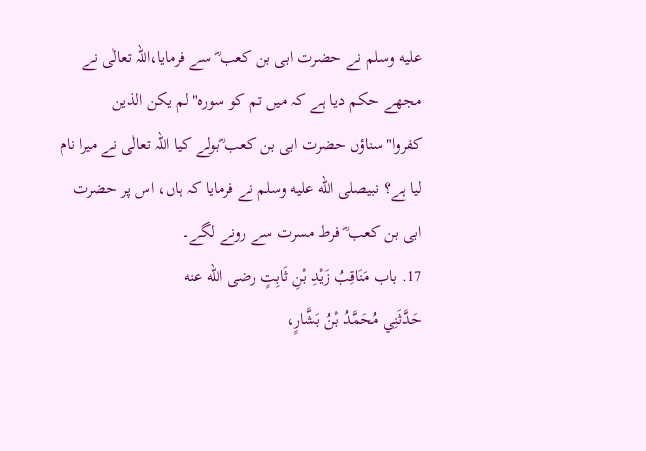عليه وسلم نے حضرت ابی بن کعب ؓ سے فرمایا،اللہ تعالٰی نے مجھے حکم دیا ہے کہ میں تم کو سورہ"لم یکن الذین کفروا"سناؤں حضرت ابی بن کعب ؓبولے کیا اللہ تعالٰی نے میرا نام لیا ہے؟ نبیصلى الله عليه وسلم نے فرمایا کہ ہاں، اس پر حضرت ابی بن کعب ؓ فرط مسرت سے رونے لگے۔
17. باب مَنَاقِبُ زَيْدِ بْنِ ثَابِتٍ رضى الله عنه
حَدَّثَنِي مُحَمَّدُ بْنُ بَشَّارٍ،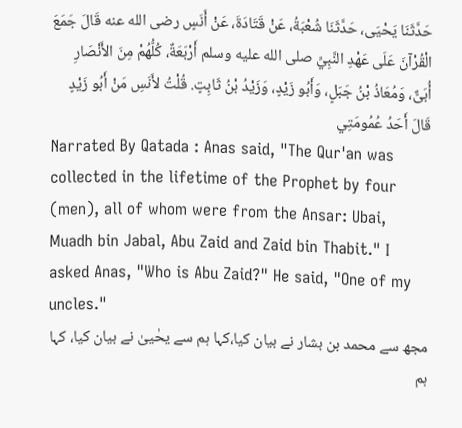حَدَّثَنَا يَحْيَى، حَدَّثَنَا شُعْبَةُ، عَنْ قَتَادَةَ، عَنْ أَنَسٍ رضى الله عنه قَالَ جَمَعَ الْقُرْآنَ عَلَى عَهْدِ النَّبِيِّ صلى الله عليه وسلم أَرْبَعَةٌ، كُلُّهُمْ مِنَ الأَنْصَارِ أُبَىٌّ، وَمُعَاذُ بْنُ جَبَلٍ، وَأَبُو زَيْدٍ، وَزَيْدُ بْنُ ثَابِتٍ. قُلْتُ لأَنَسِ مَنْ أَبُو زَيْدٍ قَالَ أَحَدُ عُمُومَتِي
Narrated By Qatada : Anas said, "The Qur'an was collected in the lifetime of the Prophet by four (men), all of whom were from the Ansar: Ubai, Muadh bin Jabal, Abu Zaid and Zaid bin Thabit." I asked Anas, "Who is Abu Zaid?" He said, "One of my uncles."
مجھ سے محمد بن بشار نے بیان کیا،کہا ہم سے یحٰییٰ نے بیان کیا، کہا ہم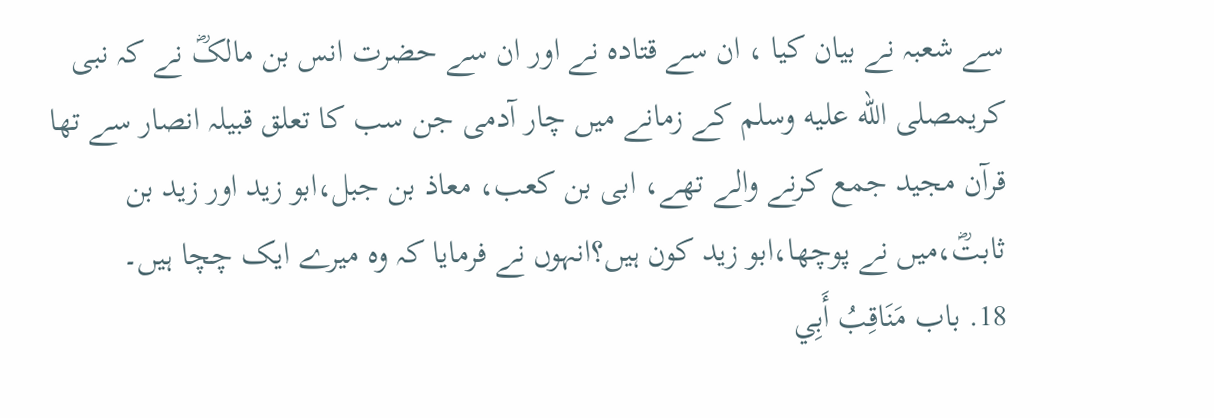سے شعبہ نے بیان کیا ، ان سے قتادہ نے اور ان سے حضرت انس بن مالکؓ نے کہ نبی کریمصلى الله عليه وسلم کے زمانے میں چار آدمی جن سب کا تعلق قبیلہ انصار سے تھا قرآن مجید جمع کرنے والے تھے، ابی بن کعب، معاذ بن جبل،ابو زید اور زید بن ثابتؓ،میں نے پوچھا،ابو زید کون ہیں؟انہوں نے فرمایا کہ وہ میرے ایک چچا ہیں۔
18. باب مَنَاقِبُ أَبِي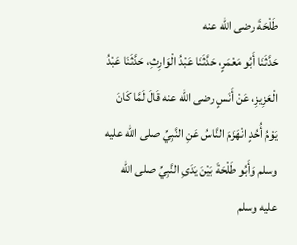طَلْحَةَ رضى الله عنه
حَدَّثَنَا أَبُو مَعْمَرٍ، حَدَّثَنَا عَبْدُ الْوَارِثِ، حَدَّثَنَا عَبْدُ الْعَزِيزِ، عَنْ أَنَسٍ رضى الله عنه قَالَ لَمَّا كَانَ يَوْمُ أُحُدٍ انْهَزَمَ النَّاسُ عَنِ النَّبِيِّ صلى الله عليه وسلم وَأَبُو طَلْحَةَ بَيْنَ يَدَىِ النَّبِيِّ صلى الله عليه وسلم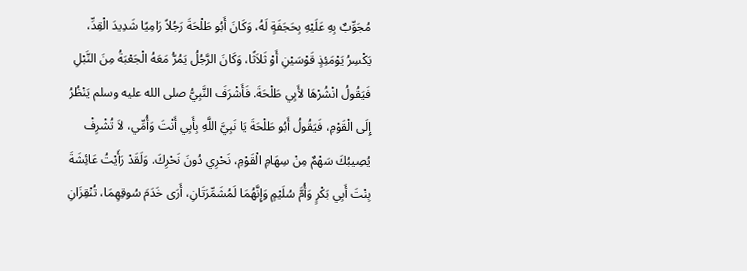مُجَوِّبٌ بِهِ عَلَيْهِ بِحَجَفَةٍ لَهُ، وَكَانَ أَبُو طَلْحَةَ رَجُلاً رَامِيًا شَدِيدَ الْقِدِّ، يَكْسِرُ يَوْمَئِذٍ قَوْسَيْنِ أَوْ ثَلاَثًا، وَكَانَ الرَّجُلُ يَمُرُّ مَعَهُ الْجَعْبَةُ مِنَ النَّبْلِ فَيَقُولُ انْشُرْهَا لأَبِي طَلْحَةَ. فَأَشْرَفَ النَّبِيُّ صلى الله عليه وسلم يَنْظُرُ إِلَى الْقَوْمِ، فَيَقُولُ أَبُو طَلْحَةَ يَا نَبِيَّ اللَّهِ بِأَبِي أَنْتَ وَأُمِّي، لاَ تُشْرِفْ يُصِيبُكَ سَهْمٌ مِنْ سِهَامِ الْقَوْمِ، نَحْرِي دُونَ نَحْرِكَ. وَلَقَدْ رَأَيْتُ عَائِشَةَ بِنْتَ أَبِي بَكْرٍ وَأُمَّ سُلَيْمٍ وَإِنَّهُمَا لَمُشَمِّرَتَانِ، أَرَى خَدَمَ سُوقِهِمَا، تُنْقِزَانِ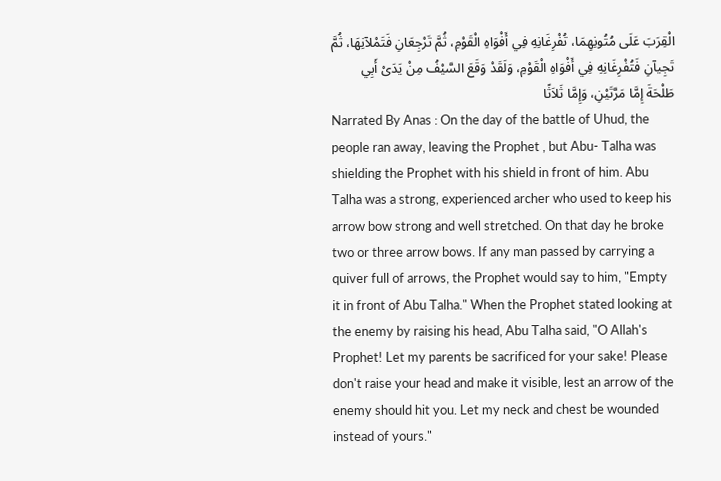الْقِرَبَ عَلَى مُتُونِهِمَا، تُفْرِغَانِهِ فِي أَفْوَاهِ الْقَوْمِ، ثُمَّ تَرْجِعَانِ فَتَمْلآنِهَا، ثُمَّ تَجِيآنِ فَتُفْرِغَانِهِ فِي أَفْوَاهِ الْقَوْمِ، وَلَقَدْ وَقَعَ السَّيْفُ مِنْ يَدَىْ أَبِي طَلْحَةَ إِمَّا مَرَّتَيْنِ، وَإِمَّا ثَلاَثًا
Narrated By Anas : On the day of the battle of Uhud, the people ran away, leaving the Prophet , but Abu- Talha was shielding the Prophet with his shield in front of him. Abu Talha was a strong, experienced archer who used to keep his arrow bow strong and well stretched. On that day he broke two or three arrow bows. If any man passed by carrying a quiver full of arrows, the Prophet would say to him, "Empty it in front of Abu Talha." When the Prophet stated looking at the enemy by raising his head, Abu Talha said, "O Allah's Prophet! Let my parents be sacrificed for your sake! Please don't raise your head and make it visible, lest an arrow of the enemy should hit you. Let my neck and chest be wounded instead of yours."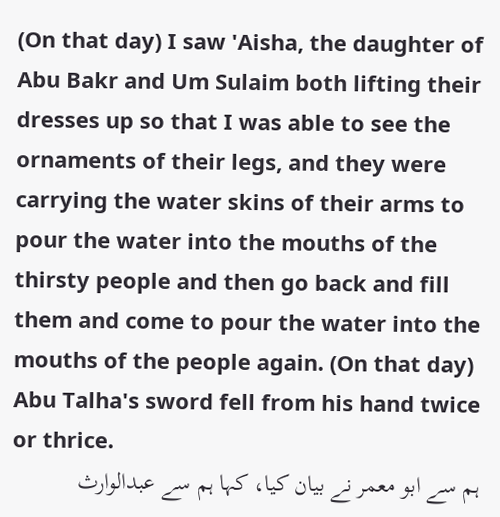(On that day) I saw 'Aisha, the daughter of Abu Bakr and Um Sulaim both lifting their dresses up so that I was able to see the ornaments of their legs, and they were carrying the water skins of their arms to pour the water into the mouths of the thirsty people and then go back and fill them and come to pour the water into the mouths of the people again. (On that day) Abu Talha's sword fell from his hand twice or thrice.
ہم سے ابو معمر نے بیان کیا، کہا ہم سے عبدالوارث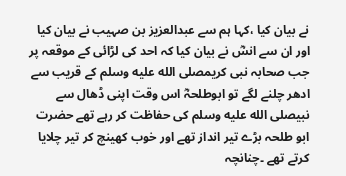نے بیان کیا ،کہا ہم سے عبدالعزیز بن صہیب نے بیان کیا اور ان سے انسؓ نے بیان کیا کہ احد کی لڑائی کے موقعہ پر جب صحابہ نبی کریمصلى الله عليه وسلم کے قریب سے ادھر چلنے لگے تو ابوطلحہؓ اس وقت اپنی ڈھال سے نبیصلى الله عليه وسلم کی حفاظت کر رہے تھے حضرت ابو طلحہ بڑے تیر انداز تھے اور خوب کھینچ کر تیر چلایا کرتے تھے ۔چنانچہ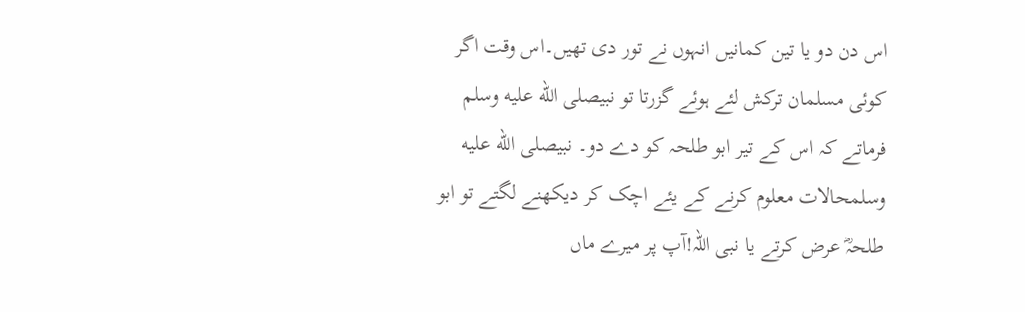اس دن دو یا تین کمانیں انہوں نے تور دی تھیں۔اس وقت اگر کوئی مسلمان ترکش لئے ہوئے گزرتا تو نبیصلى الله عليه وسلم فرماتے کہ اس کے تیر ابو طلحہ کو دے دو۔ نبیصلى الله عليه وسلمحالات معلوم کرنے کے یئے اچک کر دیکھنے لگتے تو ابو طلحہؓ عرض کرتے یا نبی اللہ!آپ پر میرے ماں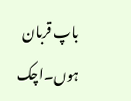باپ قربان ہوں۔اچک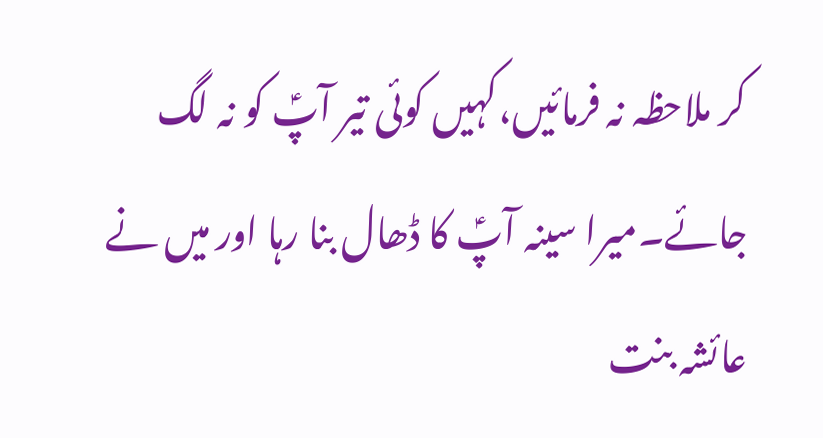کر ملاحظہ نہ فرمائیں،کہیں کوئی تیر آپؑ کو نہ لگ جائے۔میرا سینہ آپؑ کا ڈھال بنا رہا اور میں نے عائشہ بنت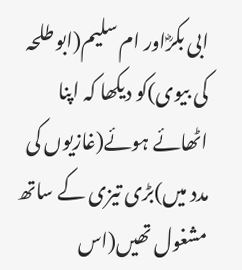ابی بکرؓاور ام سلیم(ابو طلحہ کی بیوی)کو دیکھا کہ اپنا اٹھائے ہوئے(غازیوں کی مدد میں)بڑی تیزی کے ساتھ مشغول تھیں(اس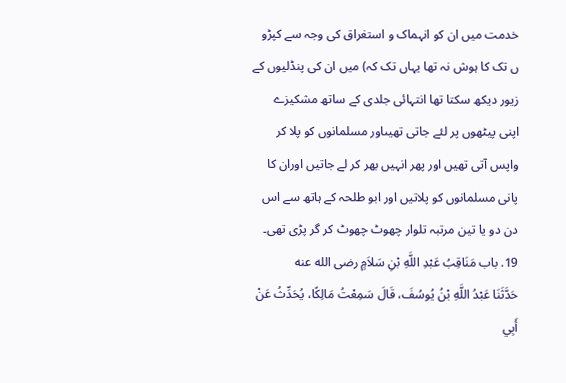خدمت میں ان کو انہماک و استغراق کی وجہ سے کپڑو ں تک کا ہوش نہ تھا یہاں تک کہ) میں ان کی پنڈلیوں کے زیور دیکھ سکتا تھا انتہائی جلدی کے ساتھ مشکیزے اپنی پیٹھوں پر لئے جاتی تھیںاور مسلمانوں کو پلا کر واپس آتی تھیں اور پھر انہیں بھر کر لے جاتیں اوران کا پانی مسلمانوں کو پلاتیں اور ابو طلحہ کے ہاتھ سے اس دن دو یا تین مرتبہ تلوار چھوٹ چھوٹ کر گر پڑی تھی۔
19. باب مَنَاقِبُ عَبْدِ اللَّهِ بْنِ سَلاَمٍ رضى الله عنه
حَدَّثَنَا عَبْدُ اللَّهِ بْنُ يُوسُفَ، قَالَ سَمِعْتُ مَالِكًا، يُحَدِّثُ عَنْ أَبِي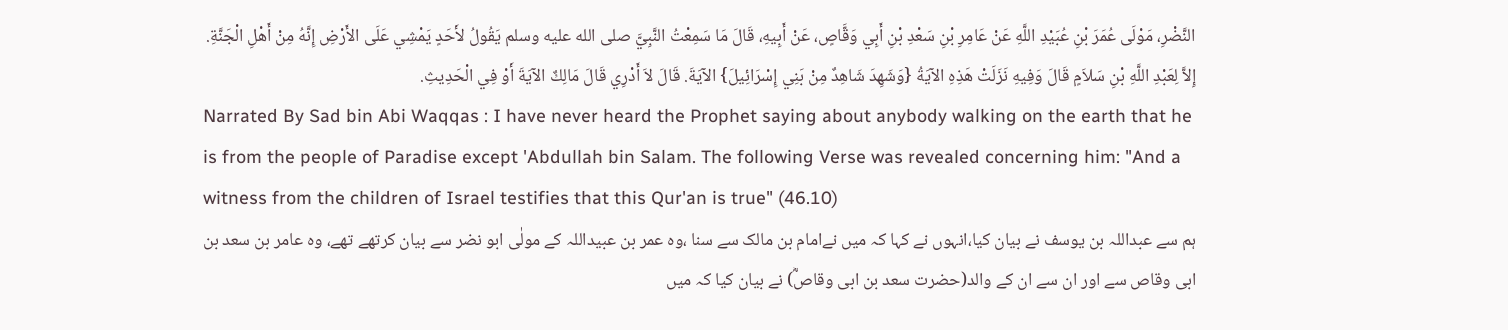النَّضْرِ، مَوْلَى عُمَرَ بْنِ عُبَيْدِ اللَّهِ عَنْ عَامِرِ بْنِ سَعْدِ بْنِ أَبِي وَقَّاصٍ، عَنْ أَبِيهِ، قَالَ مَا سَمِعْتُ النَّبِيَّ صلى الله عليه وسلم يَقُولُ لأَحَدٍ يَمْشِي عَلَى الأَرْضِ إِنَّهُ مِنْ أَهْلِ الْجَنَّةِ. إِلاَّ لِعَبْدِ اللَّهِ بْنِ سَلاَمٍ قَالَ وَفِيهِ نَزَلَتْ هَذِهِ الآيَةُ {وَشَهِدَ شَاهِدٌ مِنْ بَنِي إِسْرَائِيلَ} الآيَةَ. قَالَ لاَ أَدْرِي قَالَ مَالِكٌ الآيَةَ أَوْ فِي الْحَدِيثِ.
Narrated By Sad bin Abi Waqqas : I have never heard the Prophet saying about anybody walking on the earth that he is from the people of Paradise except 'Abdullah bin Salam. The following Verse was revealed concerning him: "And a witness from the children of Israel testifies that this Qur'an is true" (46.10)
ہم سے عبداللہ بن یوسف نے بیان کیا،انہوں نے کہا کہ میں نےامام بن مالک سے سنا ،وہ عمر بن عبیداللہ کے مولٰی ابو نضر سے بیان کرتھے تھے، وہ عامر بن سعد بن ابی وقاص سے اور ان سے ان کے والد(حضرت سعد بن ابی وقاصؓ) نے بیان کیا کہ میں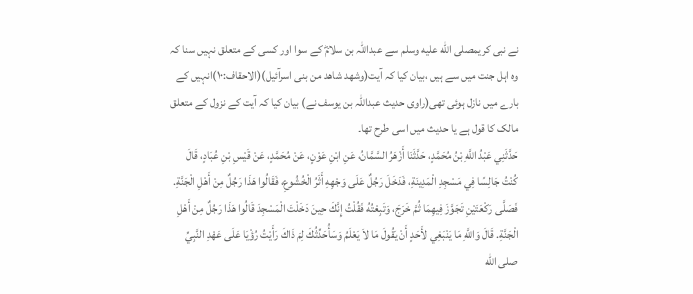نے نبی کریمصلى الله عليه وسلم سے عبداللہ بن سلامؓ کے سوا اور کسی کے متعلق نہیں سنا کہ وہ اہل جنت میں سے ہیں ،بیان کیا کہ آیت(وشھد شاھد من بنی اسرآئیل)(الاحقاف:۱۰)انہیں کے بارے میں نازل ہوئی تھی(راوی حدیث عبداللہ بن یوسف نے) بیان کیا کہ آیت کے نزول کے متعلق مالک کا قول ہے یا حدیث میں اسی طرح تھا۔
حَدَّثَنِي عَبْدُ اللَّهِ بْنُ مُحَمَّدٍ، حَدَّثَنَا أَزْهَرُ السَّمَّانُ، عَنِ ابْنِ عَوْنٍ، عَنْ مُحَمَّدٍ، عَنْ قَيْسِ بْنِ عُبَادٍ، قَالَ كُنْتُ جَالِسًا فِي مَسْجِدِ الْمَدِينَةِ، فَدَخَلَ رَجُلٌ عَلَى وَجْهِهِ أَثَرُ الْخُشُوعِ، فَقَالُوا هَذَا رَجُلٌ مِنْ أَهْلِ الْجَنَّةِ. فَصَلَّى رَكْعَتَيْنِ تَجَوَّزَ فِيهِمَا ثُمَّ خَرَجَ، وَتَبِعْتُهُ فَقُلْتُ إِنَّكَ حِينَ دَخَلْتَ الْمَسْجِدَ قَالُوا هَذَا رَجُلٌ مِنْ أَهْلِ الْجَنَّةِ. قَالَ وَاللَّهِ مَا يَنْبَغِي لأَحَدٍ أَنْ يَقُولَ مَا لاَ يَعْلَمُ وَسَأُحَدِّثُكَ لِمَ ذَاكَ رَأَيْتُ رُؤْيَا عَلَى عَهْدِ النَّبِيِّ صلى الله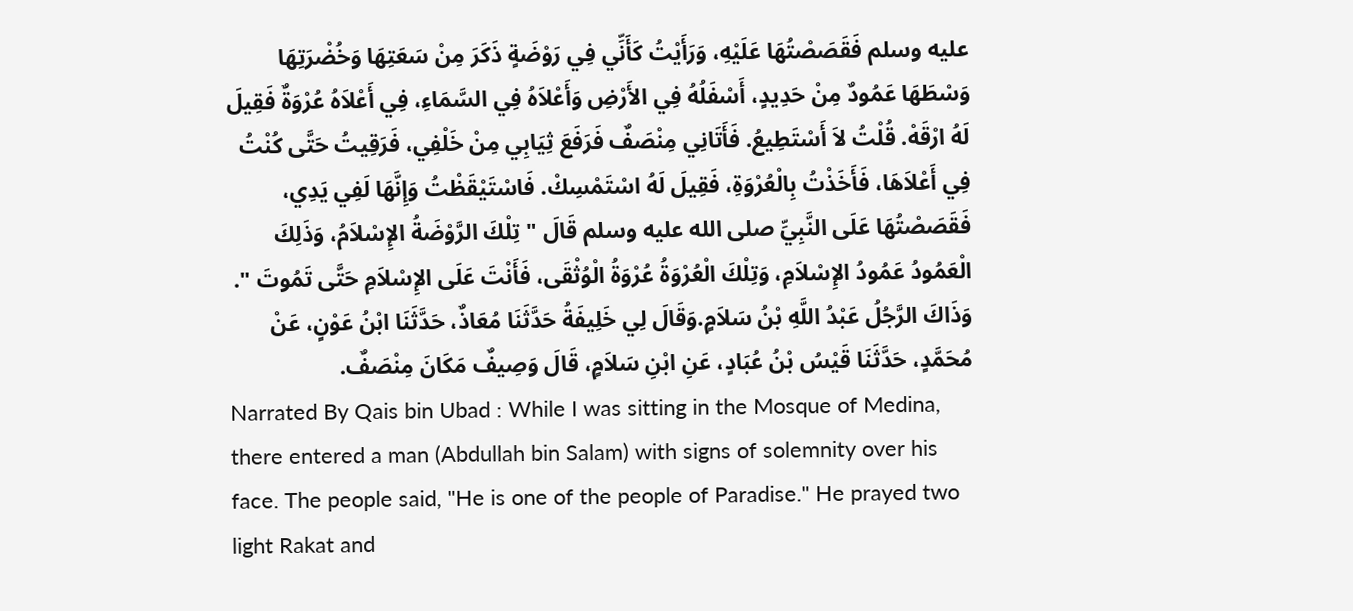عليه وسلم فَقَصَصْتُهَا عَلَيْهِ، وَرَأَيْتُ كَأَنِّي فِي رَوْضَةٍ ذَكَرَ مِنْ سَعَتِهَا وَخُضْرَتِهَا وَسْطَهَا عَمُودٌ مِنْ حَدِيدٍ، أَسْفَلُهُ فِي الأَرْضِ وَأَعْلاَهُ فِي السَّمَاءِ، فِي أَعْلاَهُ عُرْوَةٌ فَقِيلَ لَهُ ارْقَهْ. قُلْتُ لاَ أَسْتَطِيعُ. فَأَتَانِي مِنْصَفٌ فَرَفَعَ ثِيَابِي مِنْ خَلْفِي، فَرَقِيتُ حَتَّى كُنْتُ فِي أَعْلاَهَا، فَأَخَذْتُ بِالْعُرْوَةِ، فَقِيلَ لَهُ اسْتَمْسِكْ. فَاسْتَيْقَظْتُ وَإِنَّهَا لَفِي يَدِي، فَقَصَصْتُهَا عَلَى النَّبِيِّ صلى الله عليه وسلم قَالَ " تِلْكَ الرَّوْضَةُ الإِسْلاَمُ، وَذَلِكَ الْعَمُودُ عَمُودُ الإِسْلاَمِ، وَتِلْكَ الْعُرْوَةُ عُرْوَةُ الْوُثْقَى، فَأَنْتَ عَلَى الإِسْلاَمِ حَتَّى تَمُوتَ ". وَذَاكَ الرَّجُلُ عَبْدُ اللَّهِ بْنُ سَلاَمٍ.وَقَالَ لِي خَلِيفَةُ حَدَّثَنَا مُعَاذٌ، حَدَّثَنَا ابْنُ عَوْنٍ، عَنْ مُحَمَّدٍ، حَدَّثَنَا قَيْسُ بْنُ عُبَادٍ، عَنِ ابْنِ سَلاَمٍ، قَالَ وَصِيفٌ مَكَانَ مِنْصَفٌ.
Narrated By Qais bin Ubad : While I was sitting in the Mosque of Medina, there entered a man (Abdullah bin Salam) with signs of solemnity over his face. The people said, "He is one of the people of Paradise." He prayed two light Rakat and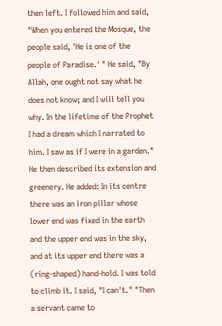then left. I followed him and said, "When you entered the Mosque, the people said, 'He is one of the people of Paradise.' " He said, "By Allah, one ought not say what he does not know; and I will tell you why. In the lifetime of the Prophet I had a dream which I narrated to him. I saw as if I were in a garden." He then described its extension and greenery. He added: In its centre there was an iron pillar whose lower end was fixed in the earth and the upper end was in the sky, and at its upper end there was a (ring-shaped) hand-hold. I was told to climb it. I said, "I can't." "Then a servant came to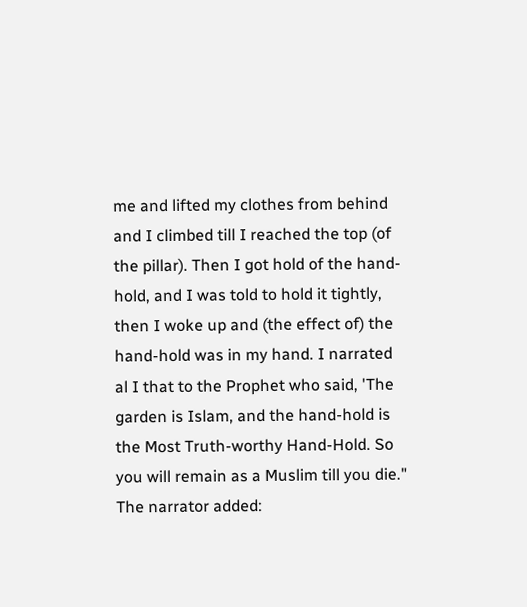me and lifted my clothes from behind and I climbed till I reached the top (of the pillar). Then I got hold of the hand-hold, and I was told to hold it tightly, then I woke up and (the effect of) the hand-hold was in my hand. I narrated al I that to the Prophet who said, 'The garden is Islam, and the hand-hold is the Most Truth-worthy Hand-Hold. So you will remain as a Muslim till you die." The narrator added: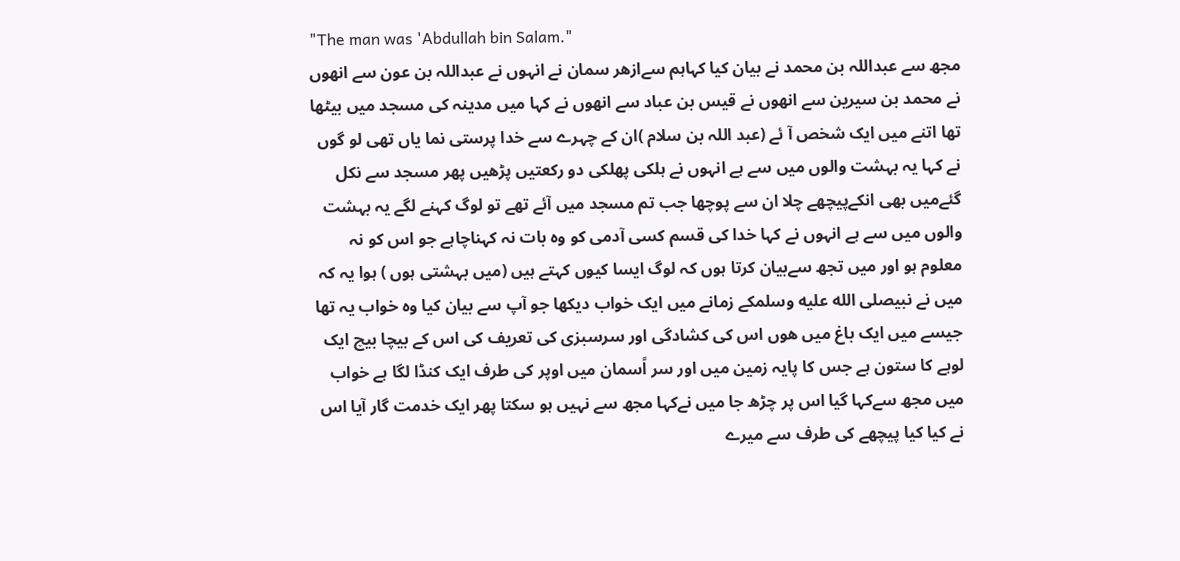"The man was 'Abdullah bin Salam."
مجھ سے عبداللہ بن محمد نے بیان کیا کہاہم سےازھر سمان نے انہوں نے عبداللہ بن عون سے انھوں نے محمد بن سیرین سے انھوں نے قیس بن عباد سے انھوں نے کہا میں مدینہ کی مسجد میں بیٹھا تھا اتنے میں ایک شخص آ ئے (عبد اللہ بن سلام )ان کے چہرے سے خدا پرستی نما یاں تھی لو گوں نے کہا یہ بہشت والوں میں سے ہے انہوں نے ہلکی پھلکی دو رکعتیں پڑھیں پھر مسجد سے نکل گئےمیں بھی انکےپیچھے چلا ان سے پوچھا جب تم مسجد میں آئے تھے تو لوگ کہنے لگے یہ بہشت والوں میں سے ہے انہوں نے کہا خدا کی قسم کسی آدمی کو وہ بات نہ کہناچاہے جو اس کو نہ معلوم ہو اور میں تجھ سےبیان کرتا ہوں کہ لوگ ایسا کیوں کہتے ہیں (میں بہشتی ہوں ) ہوا یہ کہ میں نے نبیصلى الله عليه وسلمکے زمانے میں ایک خواب دیکھا جو آپ سے بیان کیا وہ خواب یہ تھا جیسے میں ایک باغ میں ھوں اس کی کشادگی اور سرسبزی کی تعریف کی اس کے بیچا بیچ ایک لوہے کا ستون ہے جس کا پایہ زمین میں اور سر اًسمان میں اوپر کی طرف ایک کنڈا لگا ہے خواب میں مجھ سےکہا گیا اس پر چڑھ جا میں نےکہا مجھ سے نہیں ہو سکتا پھر ایک خدمت گار آیا اس نے کیا کیا پیچھے کی طرف سے میرے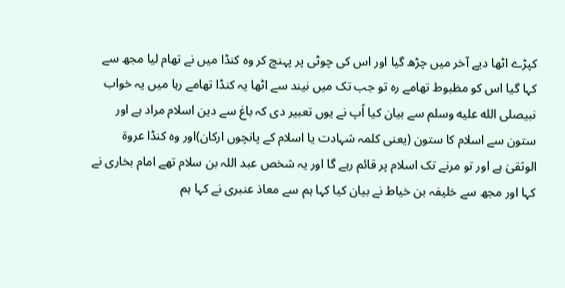کپڑے اٹھا دیے آخر میں چڑھ گیا اور اس کی چوٹی پر پہنچ کر وہ کنڈا میں نے تھام لیا مجھ سے کہا گیا اس کو مظبوط تھامے رہ تو جب تک میں نیند سے اٹھا یہ کنڈا تھامے رہا میں یہ خواب نبیصلى الله عليه وسلم سے بیان کیا اًپ نے یوں تعبیر دی کہ باغ سے دین اسلام مراد ہے اور ستون سے اسلام کا ستون (یعنی کلمہ شہادت یا اسلام کے پانچوں ارکان)اور وہ کنڈا عروۃ الوثقیٰ ہے اور تو مرنے تک اسلام پر قائم رہے گا اور یہ شخص عبد اللہ بن سلام تھے امام بخاری نے کہا اور مجھ سے خلیفہ بن خیاط نے بیان کیا کہا ہم سے معاذ عنبری نے کہا ہم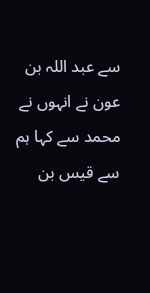سے عبد اللہ بن عون نے انہوں نے محمد سے کہا ہم سے قیس بن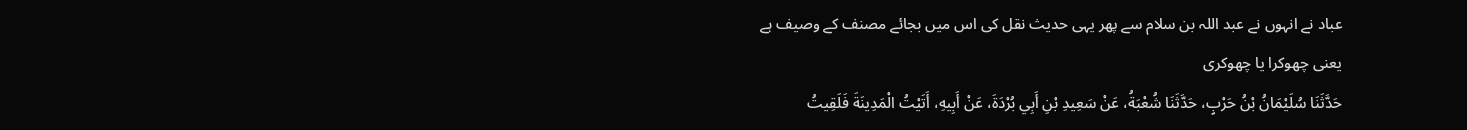عباد نے انہوں نے عبد اللہ بن سلام سے پھر یہی حدیث نقل کی اس میں بجائے مصنف کے وصیف ہے یعنی چھوکرا یا چھوکری
حَدَّثَنَا سُلَيْمَانُ بْنُ حَرْبٍ، حَدَّثَنَا شُعْبَةُ، عَنْ سَعِيدِ بْنِ أَبِي بُرْدَةَ، عَنْ أَبِيهِ، أَتَيْتُ الْمَدِينَةَ فَلَقِيتُ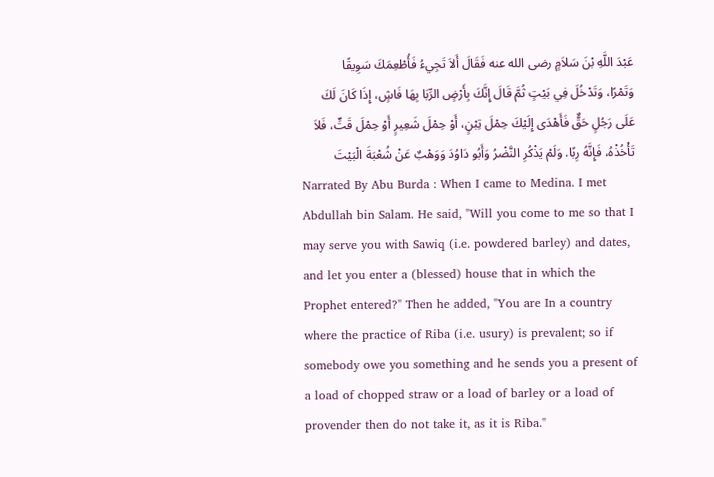عَبْدَ اللَّهِ بْنَ سَلاَمٍ رضى الله عنه فَقَالَ أَلاَ تَجِيءُ فَأُطْعِمَكَ سَوِيقًا وَتَمْرًا، وَتَدْخُلَ فِي بَيْتٍ ثُمَّ قَالَ إِنَّكَ بِأَرْضٍ الرِّبَا بِهَا فَاشٍ، إِذَا كَانَ لَكَ عَلَى رَجُلٍ حَقٌّ فَأَهْدَى إِلَيْكَ حِمْلَ تِبْنٍ، أَوْ حِمْلَ شَعِيرٍ أَوْ حِمْلَ قَتٍّ، فَلاَ تَأْخُذْهُ، فَإِنَّهُ رِبًا. وَلَمْ يَذْكُرِ النَّضْرُ وَأَبُو دَاوُدَ وَوَهْبٌ عَنْ شُعْبَةَ الْبَيْتَ
Narrated By Abu Burda : When I came to Medina. I met Abdullah bin Salam. He said, "Will you come to me so that I may serve you with Sawiq (i.e. powdered barley) and dates, and let you enter a (blessed) house that in which the Prophet entered?" Then he added, "You are In a country where the practice of Riba (i.e. usury) is prevalent; so if somebody owe you something and he sends you a present of a load of chopped straw or a load of barley or a load of provender then do not take it, as it is Riba."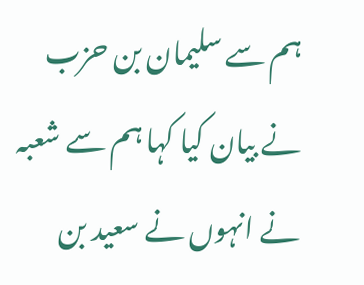ہم سے سلیمان بن حزب نے بیان کیا کہا ہم سے شعبہ نے انہوں نے سعید بن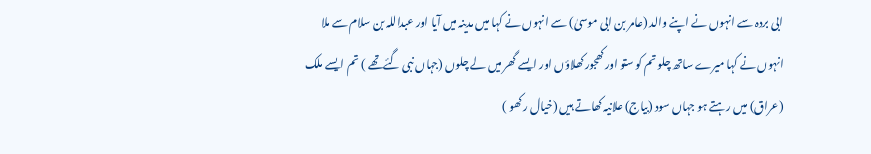ابی بردہ سے انہوں نے اپنے والد (عامر بن ابی موسیٰ) سے انہوں نے کہا میں مدینہ میں آیا اور عبداللہ بن سلام سے ملا انہوں نے کہا میرے ساتھ چلو تم کو ستو اور کھجور کھلاؤں اور ایسے گھر میں لے چلوں (جہاں نبی گئےتھے ) تم ایسے ملک (عراق) میں رہتے ہو جہاں سود (بیاج) علانیہ کھاتے ہیں (خیال رکھو )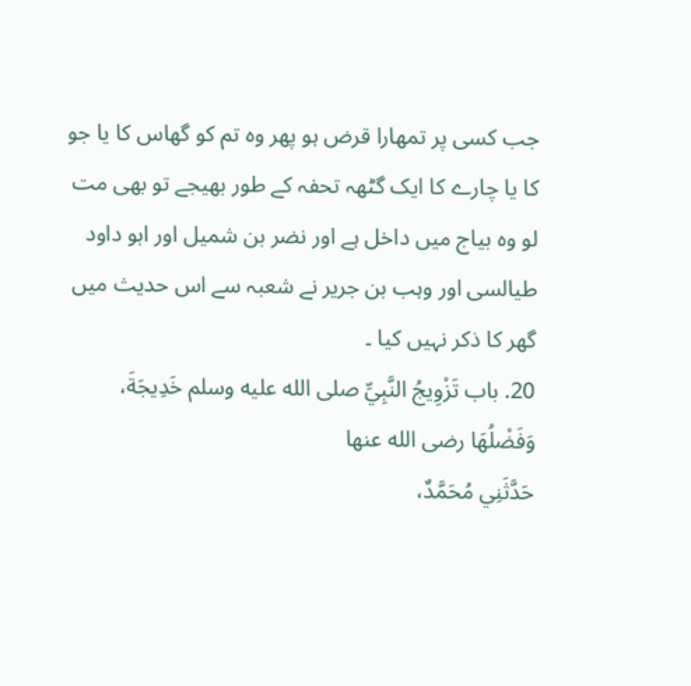جب کسی پر تمھارا قرض ہو پھر وہ تم کو گھاس کا یا جو کا یا چارے کا ایک گٹھہ تحفہ کے طور بھیجے تو بھی مت لو وہ بیاج میں داخل ہے اور نضر بن شمیل اور ابو داود طیالسی اور وہب بن جریر نے شعبہ سے اس حدیث میں گھر کا ذکر نہیں کیا ۔
20. باب تَزْوِيجُ النَّبِيِّ صلى الله عليه وسلم خَدِيجَةَ، وَفَضْلُهَا رضى الله عنها
حَدَّثَنِي مُحَمَّدٌ،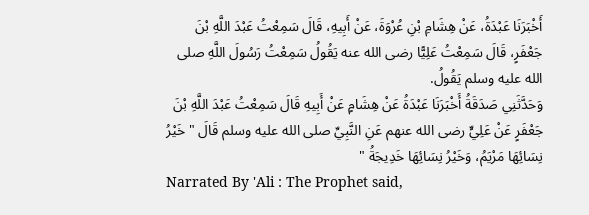أَخْبَرَنَا عَبْدَةُ، عَنْ هِشَامِ بْنِ عُرْوَةَ، عَنْ أَبِيهِ، قَالَ سَمِعْتُ عَبْدَ اللَّهِ بْنَ جَعْفَرٍ، قَالَ سَمِعْتُ عَلِيًّا رضى الله عنه يَقُولُ سَمِعْتُ رَسُولَ اللَّهِ صلى الله عليه وسلم يَقُولُ.
وَحَدَّثَنِي صَدَقَةُ أَخْبَرَنَا عَبْدَةُ عَنْ هِشَامٍ عَنْ أَبِيهِ قَالَ سَمِعْتُ عَبْدَ اللَّهِ بْنَ جَعْفَرٍ عَنْ عَلِيٍّ رضى الله عنهم عَنِ النَّبِيِّ صلى الله عليه وسلم قَالَ " خَيْرُ نِسَائِهَا مَرْيَمُ، وَخَيْرُ نِسَائِهَا خَدِيجَةُ "
Narrated By 'Ali : The Prophet said,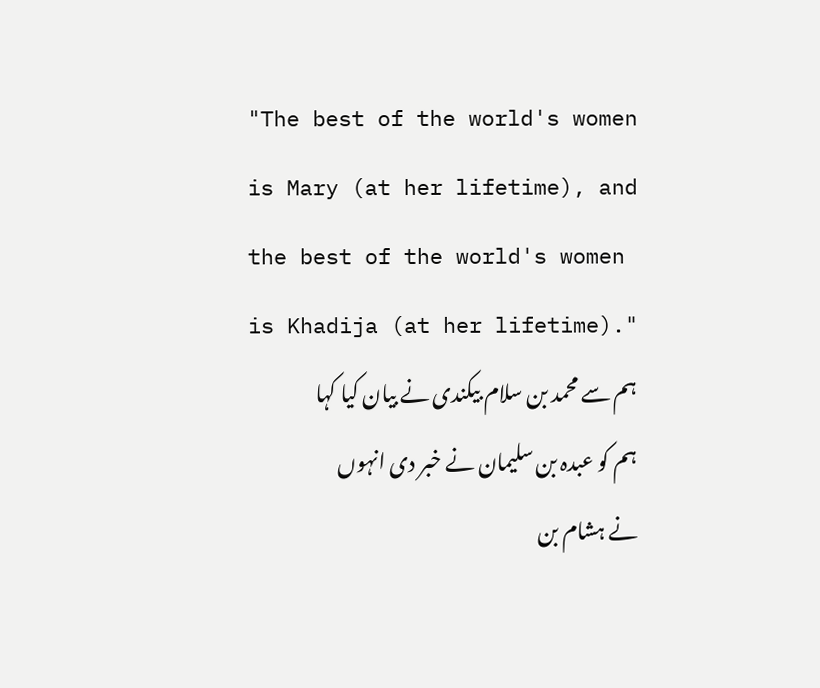"The best of the world's women is Mary (at her lifetime), and the best of the world's women is Khadija (at her lifetime)."
ہم سے محمد بن سلام بیکندی نے بیان کیا کہا ہم کو عبدہ بن سلیمان نے خبر دی انہوں نے ہشام بن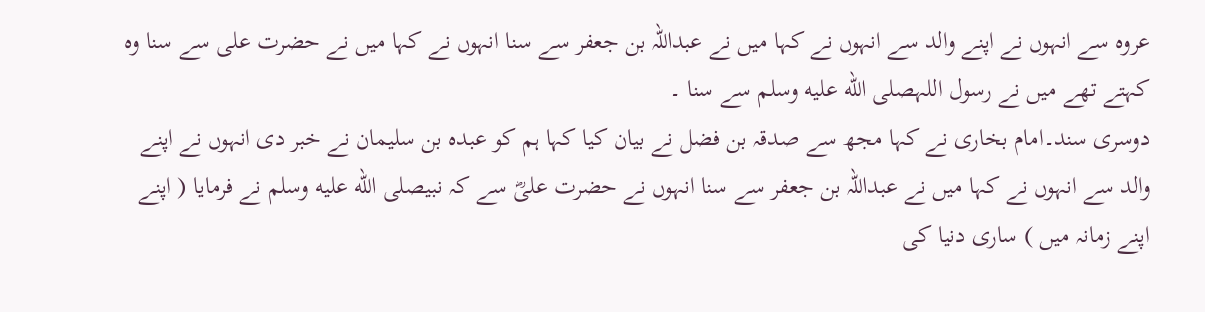عروہ سے انہوں نے اپنے والد سے انہوں نے کہا میں نے عبداللہ بن جعفر سے سنا انہوں نے کہا میں نے حضرت علی سے سنا وہ کہتے تھے میں نے رسول اللہصلى الله عليه وسلم سے سنا ۔
دوسری سند۔امام بخاری نے کہا مجھ سے صدقہ بن فضل نے بیان کیا کہا ہم کو عبدہ بن سلیمان نے خبر دی انہوں نے اپنے والد سے انہوں نے کہا میں نے عبداللہ بن جعفر سے سنا انہوں نے حضرت علیؓ سے کہ نبیصلى الله عليه وسلم نے فرمایا ( اپنے اپنے زمانہ میں ) ساری دنیا کی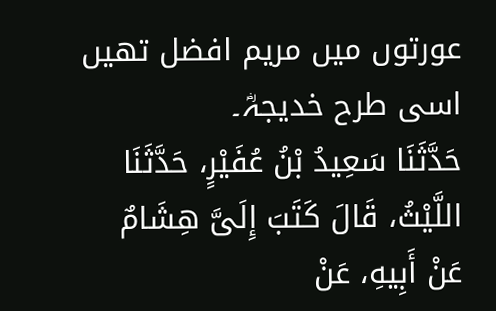عورتوں میں مریم افضل تھیں اسی طرح خدیجہؓ۔
حَدَّثَنَا سَعِيدُ بْنُ عُفَيْرٍ، حَدَّثَنَا اللَّيْثُ، قَالَ كَتَبَ إِلَىَّ هِشَامٌ عَنْ أَبِيهِ، عَنْ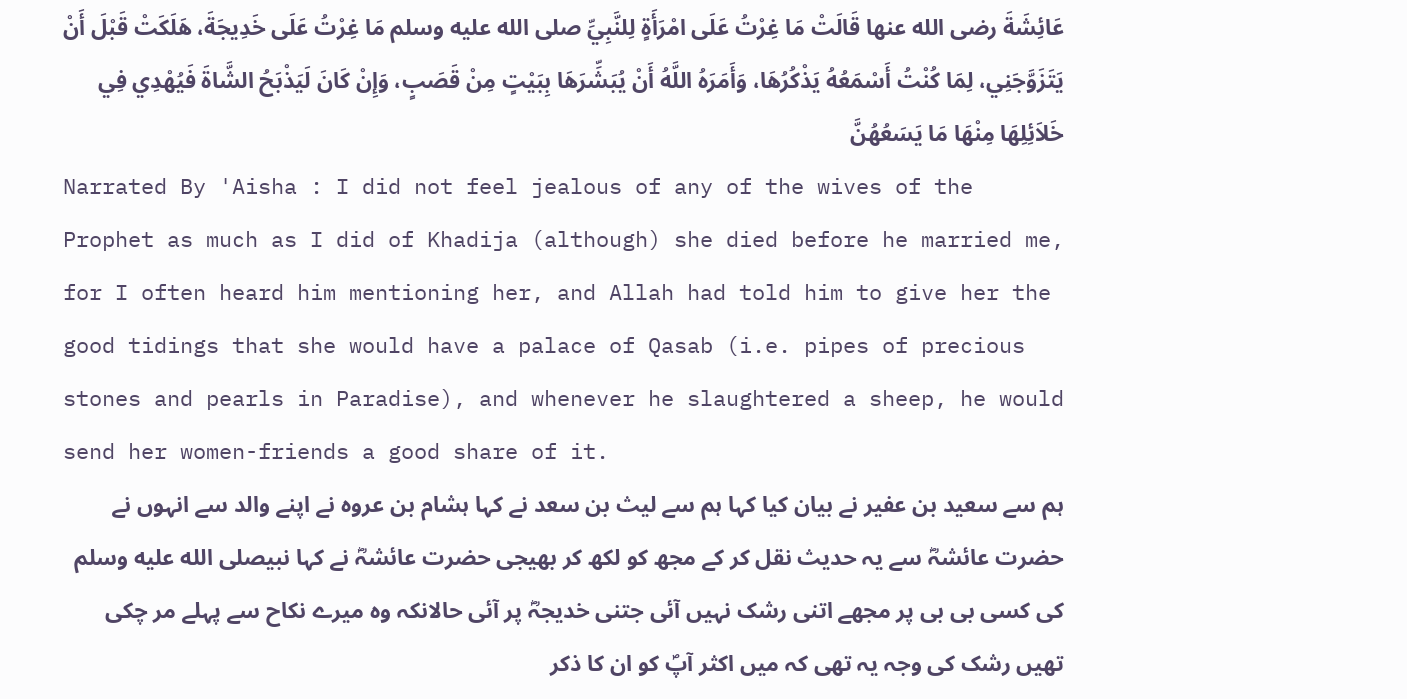عَائِشَةَ رضى الله عنها قَالَتْ مَا غِرْتُ عَلَى امْرَأَةٍ لِلنَّبِيِّ صلى الله عليه وسلم مَا غِرْتُ عَلَى خَدِيجَةَ، هَلَكَتْ قَبْلَ أَنْ يَتَزَوَّجَنِي، لِمَا كُنْتُ أَسْمَعُهُ يَذْكُرُهَا، وَأَمَرَهُ اللَّهُ أَنْ يُبَشِّرَهَا بِبَيْتٍ مِنْ قَصَبٍ، وَإِنْ كَانَ لَيَذْبَحُ الشَّاةَ فَيُهْدِي فِي خَلاَئِلِهَا مِنْهَا مَا يَسَعُهُنَّ
Narrated By 'Aisha : I did not feel jealous of any of the wives of the Prophet as much as I did of Khadija (although) she died before he married me, for I often heard him mentioning her, and Allah had told him to give her the good tidings that she would have a palace of Qasab (i.e. pipes of precious stones and pearls in Paradise), and whenever he slaughtered a sheep, he would send her women-friends a good share of it.
ہم سے سعید بن عفیر نے بیان کیا کہا ہم سے لیث بن سعد نے کہا ہشام بن عروہ نے اپنے والد سے انہوں نے حضرت عائشہؓ سے یہ حدیث نقل کر کے مجھ کو لکھ کر بھیجی حضرت عائشہؓ نے کہا نبیصلى الله عليه وسلم کی کسی بی بی پر مجھے اتنی رشک نہیں آئی جتنی خدیجہؓ پر آئی حالانکہ وہ میرے نکاح سے پہلے مر چکی تھیں رشک کی وجہ یہ تھی کہ میں اکثر آپؐ کو ان کا ذکر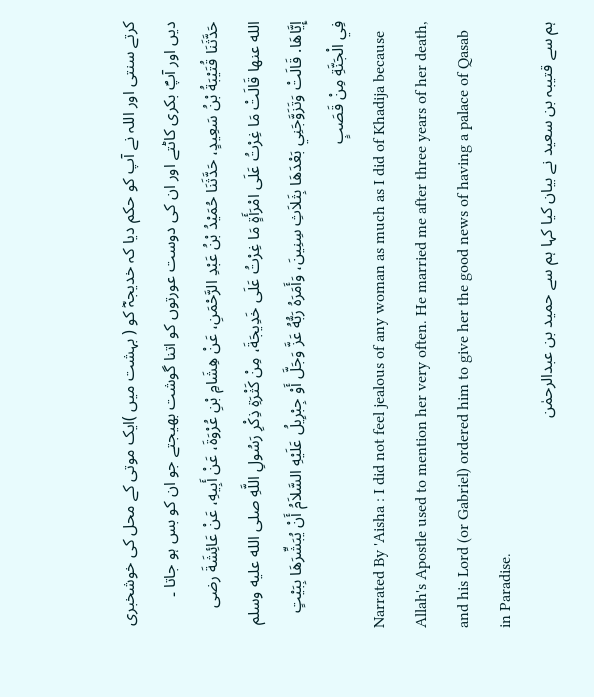کرتے سنتی اور اللہ نے آپ کو حکم دیا کہ خدیجہؓ کو ( بہشت میں )ایک موتی کے محل کی خوشخبری دیں اور آپؐ بکری کاٹتے اور ان کی دوست عورتوں کو اتنا گوشت بھیجتے جو ان کو بس ہو جاتا ۔
حَدَّثَنَا قُتَيْبَةُ بْنُ سَعِيدٍ، حَدَّثَنَا حُمَيْدُ بْنُ عَبْدِ الرَّحْمَنِ، عَنْ هِشَامِ بْنِ عُرْوَةَ، عَنْ أَبِيهِ، عَنْ عَائِشَةَ رضى الله عنها قَالَتْ مَا غِرْتُ عَلَى امْرَأَةٍ مَا غِرْتُ عَلَى خَدِيجَةَ، مِنْ كَثْرَةِ ذِكْرِ رَسُولِ اللَّهِ صلى الله عليه وسلم إِيَّاهَا. قَالَتْ وَتَزَوَّجَنِي بَعْدَهَا بِثَلاَثِ سِنِينَ، وَأَمَرَهُ رَبُّهُ عَزَّ وَجَلَّ أَوْ جِبْرِيلُ عَلَيْهِ السَّلاَمُ أَنْ يُبَشِّرَهَا بِبَيْتٍ فِي الْجَنَّةِ مِنْ قَصَبٍ
Narrated By 'Aisha : I did not feel jealous of any woman as much as I did of Khadija because Allah's Apostle used to mention her very often. He married me after three years of her death, and his Lord (or Gabriel) ordered him to give her the good news of having a palace of Qasab in Paradise.
ہم سے قتیبہ بن سعید نے بیان کیا کہا ہم سے حمید بن عبدالرحمٰن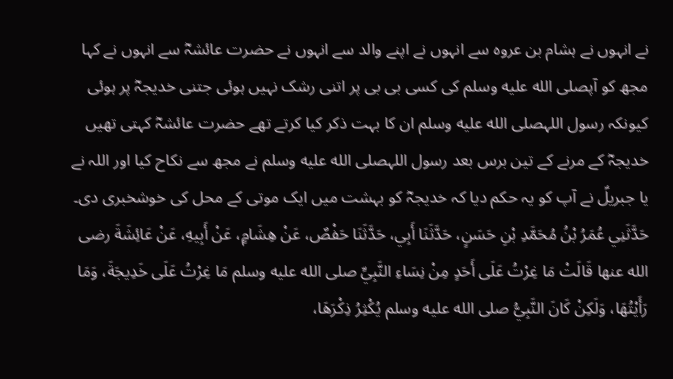نے انہوں نے ہشام بن عروہ سے انہوں نے اپنے والد سے انہوں نے حضرت عائشہؓ سے انہوں نے کہا مجھ کو آپصلى الله عليه وسلم کی کسی بی بی پر اتنی رشک نہیں ہوئی جتنی خدیجہؓ پر ہوئی کیونکہ رسول اللہصلى الله عليه وسلم ان کا بہت ذکر کیا کرتے تھے حضرت عائشہؓ کہتی تھیں خدیجہؓ کے مرنے کے تین برس بعد رسول اللہصلى الله عليه وسلم نے مجھ سے نکاح کیا اور اللہ نے یا جبریلؑ نے آپ کو یہ حکم دیا کہ خدیجہؓ کو بہشت میں ایک موتی کے محل کی خوشخبری دی۔
حَدَّثَنِي عُمَرُ بْنُ مُحَمَّدِ بْنِ حَسَنٍ، حَدَّثَنَا أَبِي، حَدَّثَنَا حَفْصٌ، عَنْ هِشَامٍ، عَنْ أَبِيهِ، عَنْ عَائِشَةَ رضى الله عنها قَالَتْ مَا غِرْتُ عَلَى أَحَدٍ مِنْ نِسَاءِ النَّبِيِّ صلى الله عليه وسلم مَا غِرْتُ عَلَى خَدِيجَةَ، وَمَا رَأَيْتُهَا، وَلَكِنْ كَانَ النَّبِيُّ صلى الله عليه وسلم يُكْثِرُ ذِكْرَهَا،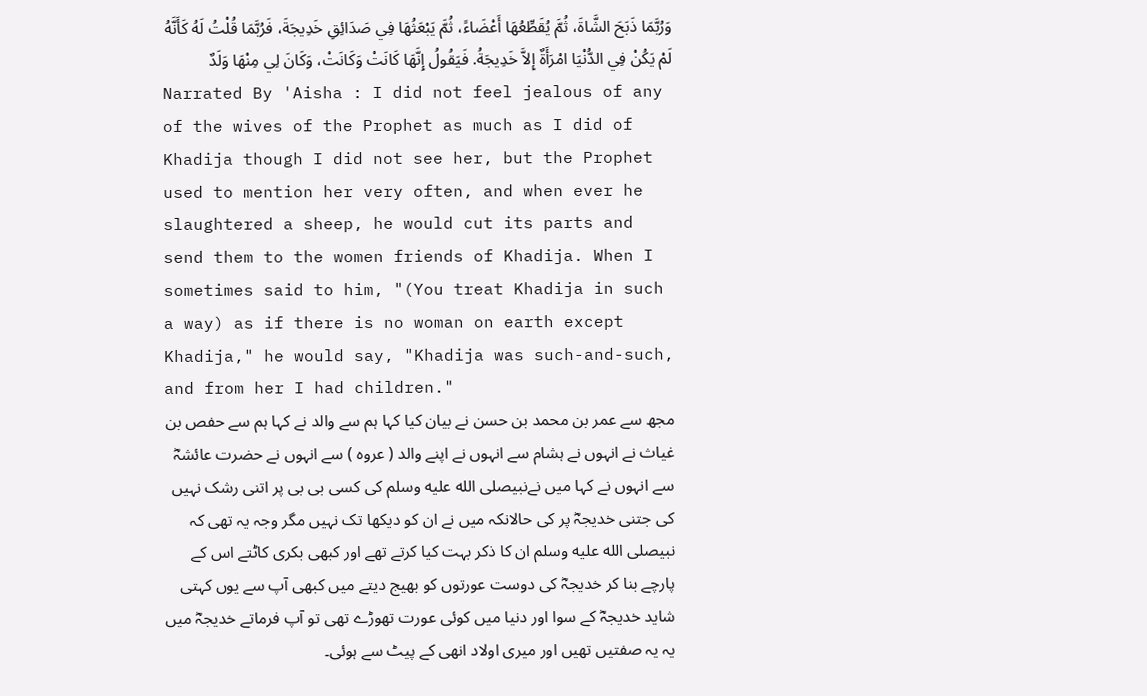وَرُبَّمَا ذَبَحَ الشَّاةَ، ثُمَّ يُقَطِّعُهَا أَعْضَاءً، ثُمَّ يَبْعَثُهَا فِي صَدَائِقِ خَدِيجَةَ، فَرُبَّمَا قُلْتُ لَهُ كَأَنَّهُ لَمْ يَكُنْ فِي الدُّنْيَا امْرَأَةٌ إِلاَّ خَدِيجَةُ. فَيَقُولُ إِنَّهَا كَانَتْ وَكَانَتْ، وَكَانَ لِي مِنْهَا وَلَدٌ
Narrated By 'Aisha : I did not feel jealous of any of the wives of the Prophet as much as I did of Khadija though I did not see her, but the Prophet used to mention her very often, and when ever he slaughtered a sheep, he would cut its parts and send them to the women friends of Khadija. When I sometimes said to him, "(You treat Khadija in such a way) as if there is no woman on earth except Khadija," he would say, "Khadija was such-and-such, and from her I had children."
مجھ سے عمر بن محمد بن حسن نے بیان کیا کہا ہم سے والد نے کہا ہم سے حفص بن غیاث نے انہوں نے ہشام سے انہوں نے اپنے والد ( عروہ ) سے انہوں نے حضرت عائشہؓ سے انہوں نے کہا میں نےنبیصلى الله عليه وسلم کی کسی بی بی پر اتنی رشک نہیں کی جتنی خدیجہؓ پر کی حالانکہ میں نے ان کو دیکھا تک نہیں مگر وجہ یہ تھی کہ نبیصلى الله عليه وسلم ان کا ذکر بہت کیا کرتے تھے اور کبھی بکری کاٹتے اس کے پارچے بنا کر خدیجہؓ کی دوست عورتوں کو بھیج دیتے میں کبھی آپ سے یوں کہتی شاید خدیجہؓ کے سوا اور دنیا میں کوئی عورت تھوڑے تھی تو آپ فرماتے خدیجہؓ میں یہ یہ صفتیں تھیں اور میری اولاد انھی کے پیٹ سے ہوئی۔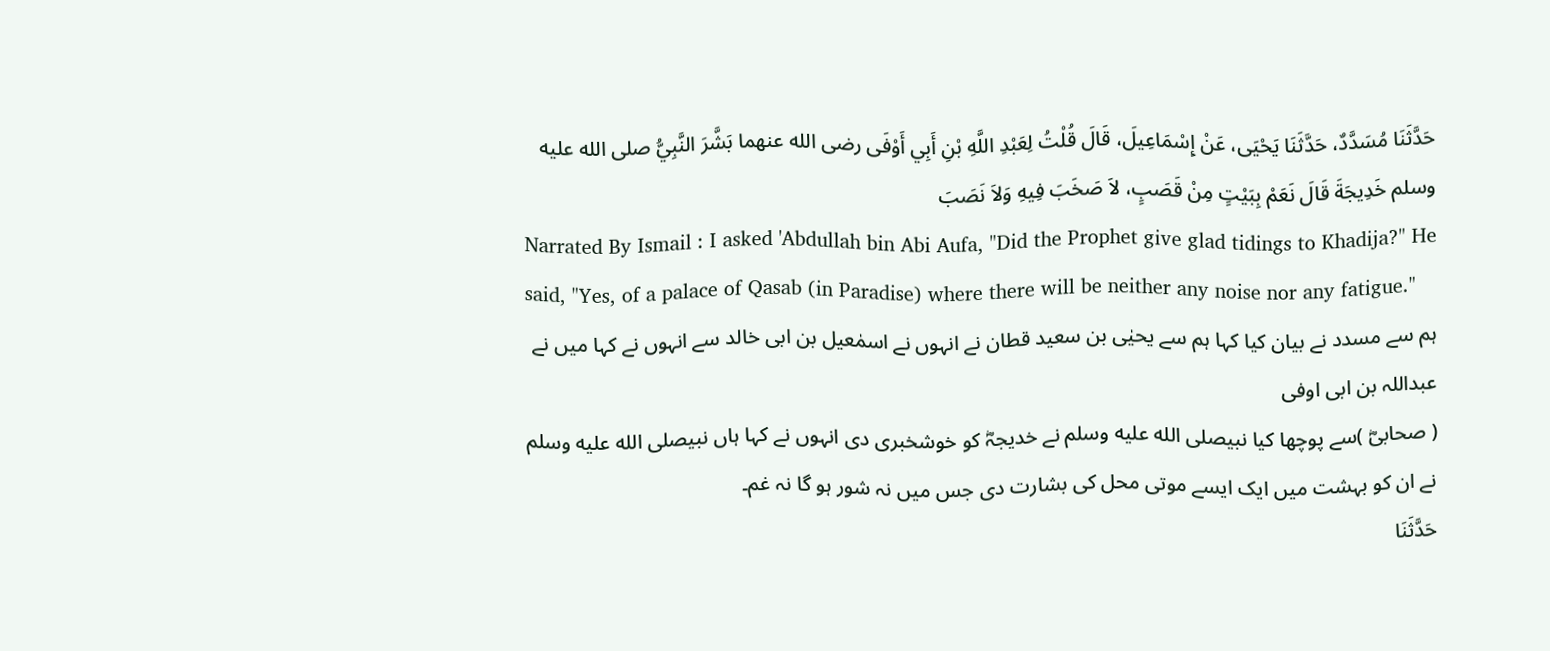حَدَّثَنَا مُسَدَّدٌ، حَدَّثَنَا يَحْيَى، عَنْ إِسْمَاعِيلَ، قَالَ قُلْتُ لِعَبْدِ اللَّهِ بْنِ أَبِي أَوْفَى رضى الله عنهما بَشَّرَ النَّبِيُّ صلى الله عليه وسلم خَدِيجَةَ قَالَ نَعَمْ بِبَيْتٍ مِنْ قَصَبٍ، لاَ صَخَبَ فِيهِ وَلاَ نَصَبَ
Narrated By Ismail : I asked 'Abdullah bin Abi Aufa, "Did the Prophet give glad tidings to Khadija?" He said, "Yes, of a palace of Qasab (in Paradise) where there will be neither any noise nor any fatigue."
ہم سے مسدد نے بیان کیا کہا ہم سے یحیٰی بن سعید قطان نے انہوں نے اسمٰعیل بن ابی خالد سے انہوں نے کہا میں نے عبداللہ بن ابی اوفی
( صحابیؓ )سے پوچھا کیا نبیصلى الله عليه وسلم نے خدیجہؓ کو خوشخبری دی انہوں نے کہا ہاں نبیصلى الله عليه وسلم نے ان کو بہشت میں ایک ایسے موتی محل کی بشارت دی جس میں نہ شور ہو گا نہ غم۔
حَدَّثَنَا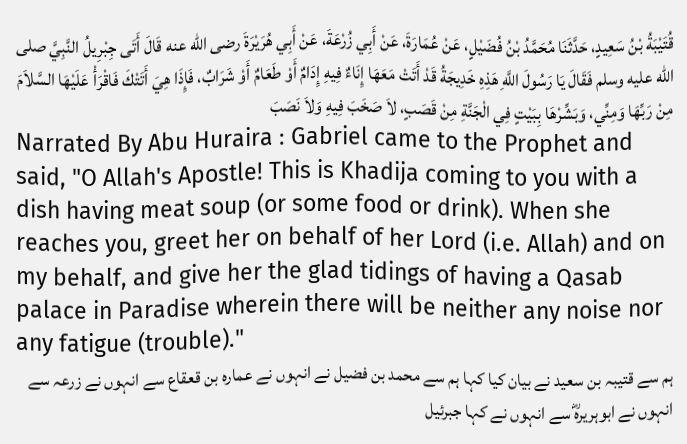قُتَيْبَةُ بْنُ سَعِيدٍ، حَدَّثَنَا مُحَمَّدُ بْنُ فُضَيْلٍ، عَنْ عُمَارَةَ، عَنْ أَبِي زُرْعَةَ، عَنْ أَبِي هُرَيْرَةَ رضى الله عنه قَالَ أَتَى جِبْرِيلُ النَّبِيَّ صلى الله عليه وسلم فَقَالَ يَا رَسُولَ اللَّهِ هَذِهِ خَدِيجَةُ قَدْ أَتَتْ مَعَهَا إِنَاءٌ فِيهِ إِدَامٌ أَوْ طَعَامٌ أَوْ شَرَابٌ، فَإِذَا هِيَ أَتَتْكَ فَاقْرَأْ عَلَيْهَا السَّلاَمَ مِنْ رَبِّهَا وَمِنِّي، وَبَشِّرْهَا بِبَيْتٍ فِي الْجَنَّةِ مِنْ قَصَبٍ، لاَ صَخَبَ فِيهِ وَلاَ نَصَبَ
Narrated By Abu Huraira : Gabriel came to the Prophet and said, "O Allah's Apostle! This is Khadija coming to you with a dish having meat soup (or some food or drink). When she reaches you, greet her on behalf of her Lord (i.e. Allah) and on my behalf, and give her the glad tidings of having a Qasab palace in Paradise wherein there will be neither any noise nor any fatigue (trouble)."
ہم سے قتیبہ بن سعید نے بیان کیا کہا ہم سے محمد بن فضیل نے انہوں نے عمارہ بن قعقاع سے انہوں نے زرعہ سے انہوں نے ابوہریرہؓ سے انہوں نے کہا جبرئیل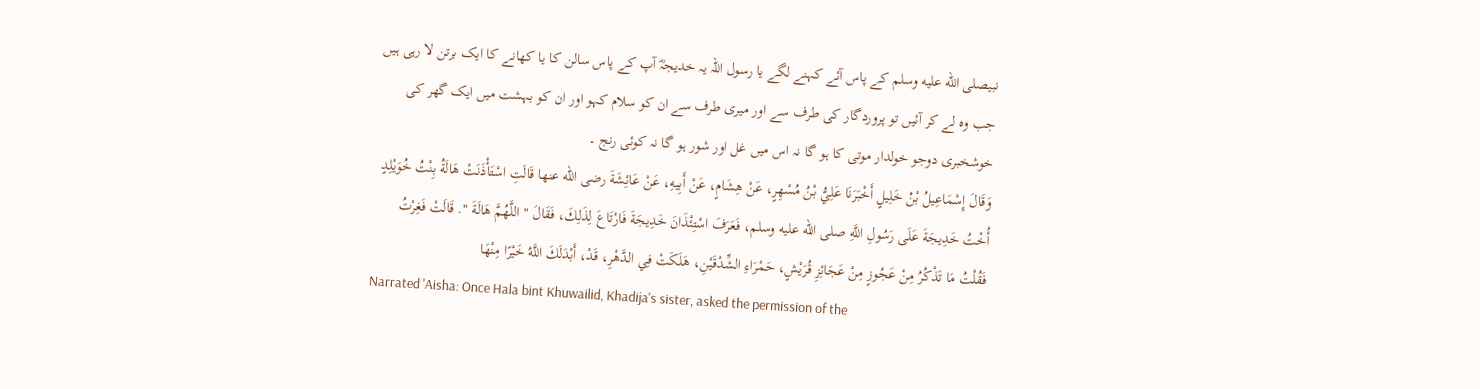نبیصلى الله عليه وسلم کے پاس آئے کہنے لگے یا رسول اللہ یہ خدیجہؓ آپ کے پاس سالن کا یا کھانے کا ایک برتن لا رہی ہیں جب وہ لے کر آئیں تو پروردگار کی طرف سے اور میری طرف سے ان کو سلام کہو اور ان کو بہشت میں ایک گھر کی خوشخبری دوجو خولدار موتی کا ہو گا نہ اس میں غل اور شور ہو گا نہ کوئی رنج ۔
وَقَالَ إِسْمَاعِيلُ بْنُ خَلِيلٍ أَخْبَرَنَا عَلِيُّ بْنُ مُسْهِرٍ، عَنْ هِشَامٍ، عَنْ أَبِيهِ، عَنْ عَائِشَةَ رضى الله عنها قَالَتِ اسْتَأْذَنَتْ هَالَةُ بِنْتُ خُوَيْلِدٍ أُخْتُ خَدِيجَةَ عَلَى رَسُولِ اللَّهِ صلى الله عليه وسلم، فَعَرَفَ اسْتِئْذَانَ خَدِيجَةَ فَارْتَاعَ لِذَلِكَ، فَقَالَ " اللَّهُمَّ هَالَةَ ". قَالَتْ فَغِرْتُ فَقُلْتُ مَا تَذْكُرُ مِنْ عَجُوزٍ مِنْ عَجَائِزِ قُرَيْشٍ، حَمْرَاءِ الشِّدْقَيْنِ، هَلَكَتْ فِي الدَّهْرِ، قَدْ، أَبْدَلَكَ اللَّهُ خَيْرًا مِنْهَا
Narrated 'Aisha: Once Hala bint Khuwailid, Khadija's sister, asked the permission of the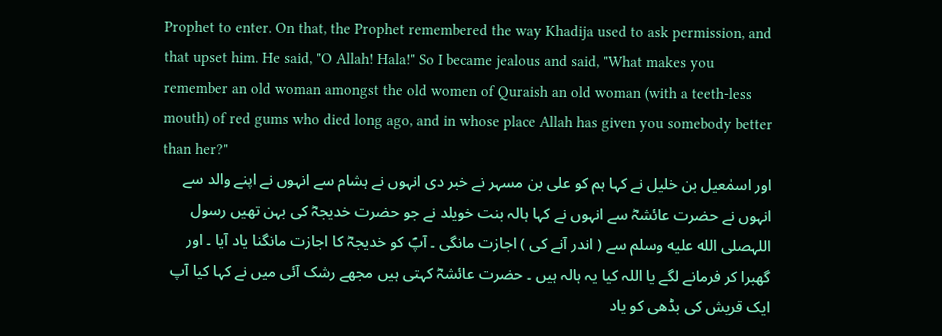Prophet to enter. On that, the Prophet remembered the way Khadija used to ask permission, and that upset him. He said, "O Allah! Hala!" So I became jealous and said, "What makes you remember an old woman amongst the old women of Quraish an old woman (with a teeth-less mouth) of red gums who died long ago, and in whose place Allah has given you somebody better than her?"
اور اسمٰعیل بن خلیل نے کہا ہم کو علی بن مسہر نے خبر دی انہوں نے ہشام سے انہوں نے اپنے والد سے انہوں نے حضرت عائشہؓ سے انہوں نے کہا ہالہ بنت خویلد نے جو حضرت خدیجہؓ کی بہن تھیں رسول اللہصلى الله عليه وسلم سے ( اندر آنے کی ) اجازت مانگی ۔ آپؐ کو خدیجہؓ کا اجازت مانگنا یاد آیا ۔ اور گھبرا کر فرمانے لگے یا اللہ کیا یہ ہالہ ہیں ۔ حضرت عائشہؓ کہتی ہیں مجھے رشک آئی میں نے کہا کیا آپ ایک قریش کی بڈھی کو یاد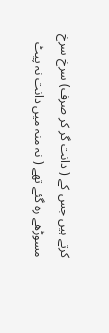کرتے ہیں جس کے ( دانت گر کر صرف) سرخ سرخ مسوڑھے رہ گئے تھے ( نہ منہ میں دانت نہ پیٹ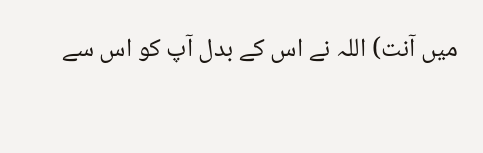میں آنت) اللہ نے اس کے بدل آپ کو اس سے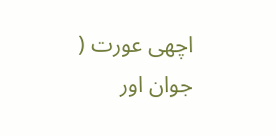اچھی عورت ( جوان اور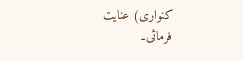کنواری) عنایت فرمائی۔